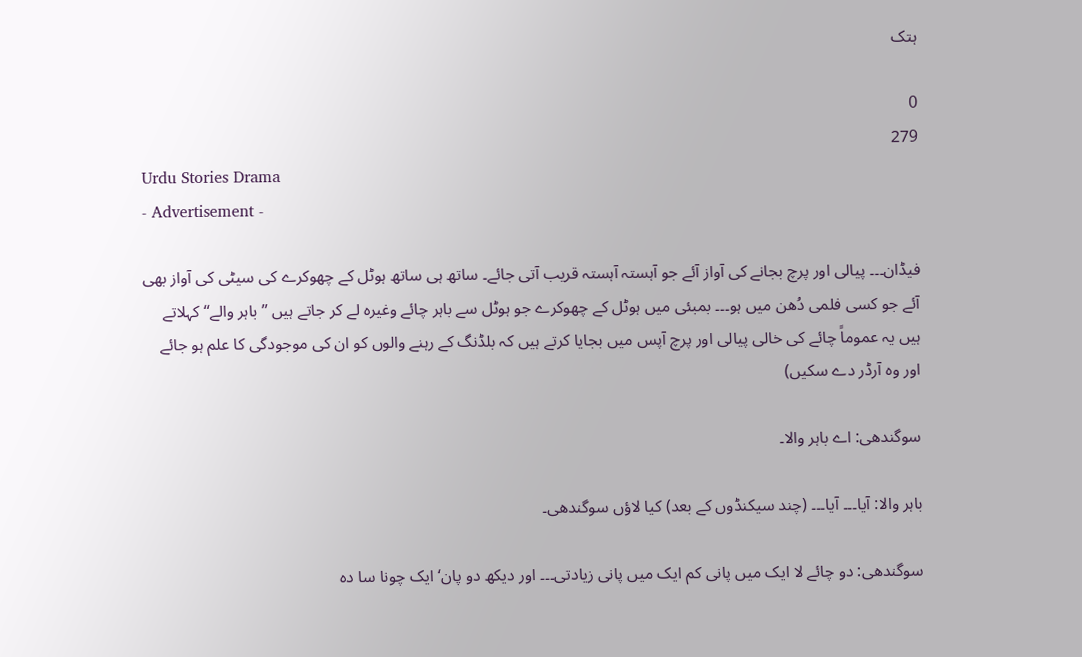ہتک

0
279
Urdu Stories Drama
- Advertisement -

فیڈان۔۔۔ پیالی اور پرچ بجانے کی آواز آئے جو آہستہ آہستہ قریب آتی جائے۔ ساتھ ہی ساتھ ہوٹل کے چھوکرے کی سیٹی کی آواز بھی آئے جو کسی فلمی دُھن میں ہو۔۔۔ بمبئی میں ہوٹل کے چھوکرے جو ہوٹل سے باہر چائے وغیرہ لے کر جاتے ہیں ’’باہر والے‘‘ کہلاتے ہیں یہ عموماً چائے کی خالی پیالی اور پرچ آپس میں بجایا کرتے ہیں کہ بلڈنگ کے رہنے والوں کو ان کی موجودگی کا علم ہو جائے اور وہ آرڈر دے سکیں)

سوگندھی: اے باہر والا۔

باہر والا: آیا۔۔۔ آیا۔۔۔ (چند سیکنڈوں کے بعد) کیا لاؤں سوگندھی۔

سوگندھی: دو چائے لا ایک میں پانی کم ایک میں پانی زیادتی۔۔۔ اور دیکھ دو پان‘ ایک چونا سا دہ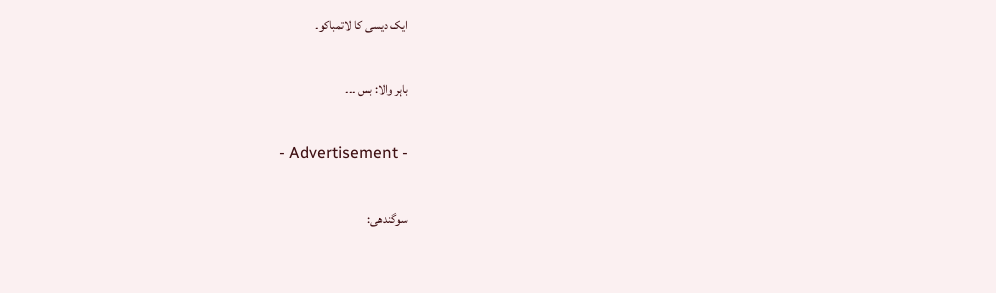ایک دیسی کا لاتمباکو۔

باہر والا: بس ۔۔۔

- Advertisement -

سوگندھی: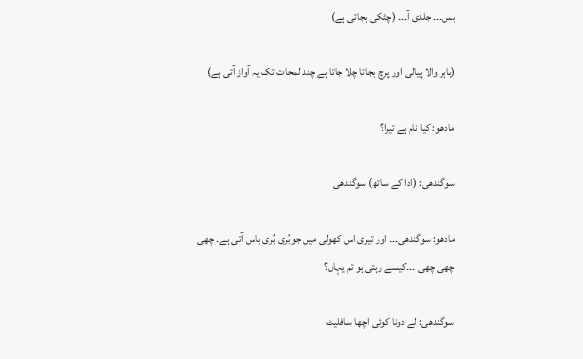بس۔۔۔ جلدی آ۔۔۔ (چٹکی بجاتی ہے)

(باہر والا پیالی اور پرچ بجاتا چلا جاتا ہے چند لمحات تک یہ آواز آتی ہے)

مادھو: کیا نام ہے تیرا؟

سوگندھی: (ادا کے ساتھ) سوگندھی

مادھو: سوگندھی۔۔۔ اور تیری اس کھولی میں جوبُری بُری باس آتی ہے۔ چھی چھی چھی ۔۔۔کیسے رہتی ہو تم یہاں؟

سوگندھی: لے دونا کوئی اچھا سافلیٹ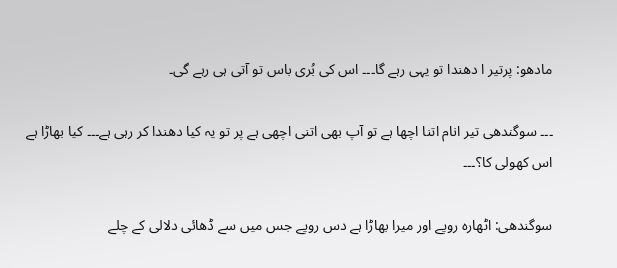مادھو: پرتیر ا دھندا تو یہی رہے گا۔۔۔ اس کی بُری باس تو آتی ہی رہے گی۔

۔۔۔ سوگندھی تیر انام اتنا اچھا ہے تو آپ بھی اتنی اچھی ہے پر تو یہ کیا دھندا کر رہی ہے۔۔۔ کیا بھاڑا ہے اس کھولی کا؟۔۔۔

سوگندھی: اٹھارہ روپے اور میرا بھاڑا ہے دس روپے جس میں سے ڈھائی دلالی کے چلے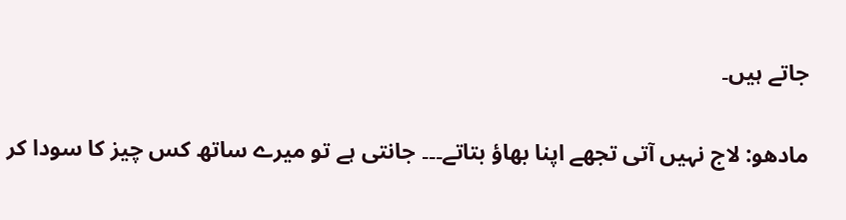جاتے ہیں۔

مادھو: لاج نہیں آتی تجھے اپنا بھاؤ بتاتے۔۔۔ جانتی ہے تو میرے ساتھ کس چیز کا سودا کر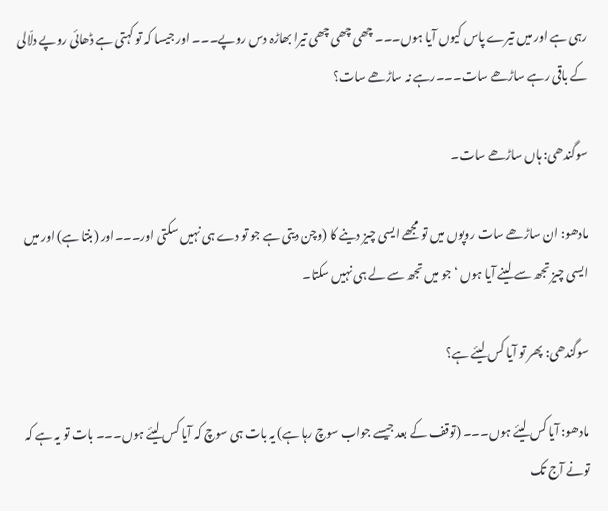رہی ہے اور میں تیرے پاس کیوں آیا ہوں۔۔۔ چھی چھی چھی تیرا بھاڑہ دس روپے۔۔۔ اور جیسا کہ تو کہتی ہے ڈھائی روپے دلّالی کے باقی رہے ساڑھے سات۔۔۔رہے نہ ساڑھے سات؟

سوگندھی: ہاں ساڑھے سات۔

مادھو: ان ساڑھے سات روپوں میں تو مجھے ایسی چیز دینے کا (وچن دیتی ہے جو تو دے ہی نہیں سکتی اور۔۔۔اور (بنتا ہے) اور میں ایسی چیز تجھ سے لینے آیا ہوں ‘ جو میں تجھ سے لے ہی نہیں سکتا۔

سوگندھی: پھر تو آیا کس لیئے ہے؟

مادھو: آیا کس لیئے ہوں۔۔۔ (توقف کے بعد جیسے جواب سوچ رہا ہے) یہ بات ہی سوچ کہ آیا کس لیئے ہوں۔۔۔ بات تو یہ ہے کہ تونے آج تک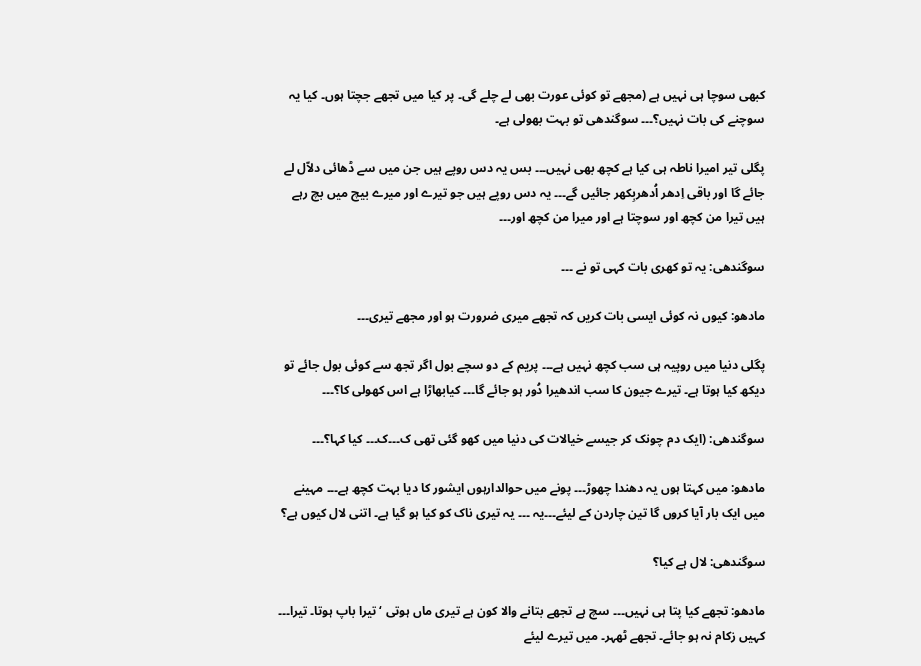کبھی سوچا ہی نہیں ہے (مجھے تو کوئی عورت بھی لے چلے گی۔ پر کیا میں تجھے جچتا ہوں۔ کیا یہ سوچنے کی بات نہیں؟۔۔۔ سوگندھی تو بہت بھولی ہے۔

پگلی تیر امیرا ناطہ ہی کیا ہے کچھ بھی نہیں۔۔۔ بس یہ دس روپے ہیں جن میں سے ڈھائی دلاّل لے جائے گا اور باقی اِدھر اُدھربِکھر جائیں گے۔۔۔ یہ دس روپے ہیں جو تیرے اور میرے بیچ میں بچ رہے ہیں تیرا من کچھ اور سوچتا ہے اور میرا من کچھ اور۔۔۔

سوگندھی: یہ تو کھری بات کہی تو نے ۔۔۔

مادھو: کیوں نہ کوئی ایسی بات کریں کہ تجھے میری ضرورت ہو اور مجھے تیری۔۔۔

پگلی دنیا میں روپیہ ہی سب کچھ نہیں ہے۔۔۔ پریم کے دو سچے بول اگر تجھ سے کوئی بول جائے تو دیکھ کیا ہوتا ہے۔ تیرے جیون کا سب اندھیرا دُور ہو جائے گا۔۔۔ کیابھاڑا ہے اس کھولی کا؟۔۔۔

سوگندھی: (ایک دم چونک کر جیسے خیالات کی دنیا میں کھو گئی تھی ک۔۔۔ک۔۔۔ کیا کہا؟۔۔۔

مادھو: میں کہتا ہوں یہ دھندا چھوڑ۔۔۔ پونے میں حوالدارہوں ایشور کا دیا بہت کچھ ہے۔۔۔ مہینے میں ایک بار آیا کروں گا تین چاردن کے لیئے۔۔۔یہ ۔۔۔ یہ تیری ناک کو کیا ہو گیا ہے۔ اتنی لال کیوں ہے؟

سوگندھی: لال ہے کیا؟

مادھو: تجھے کیا پتا ہی نہیں۔۔۔ سچ ہے تجھے بتانے والا کون ہے تیری ماں ہوتی ‘ تیرا باپ ہوتا۔ تیرا۔۔۔ کہیں زکام نہ ہو جائے۔ تجھے ٹھہر۔ میں تیرے لیئے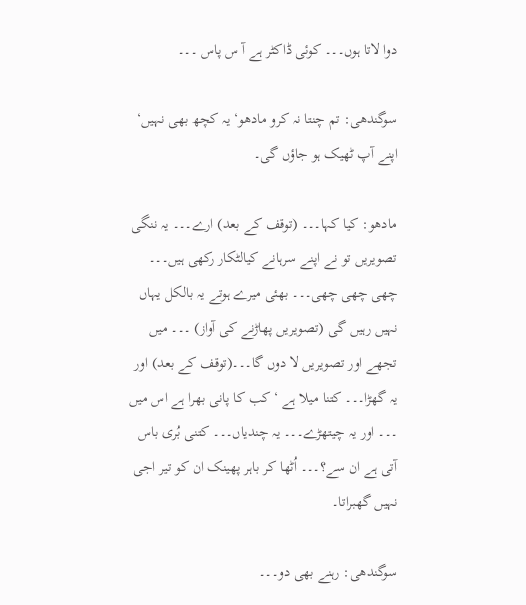دوا لاتا ہوں۔۔۔ کوئی ڈاکٹر ہے آ س پاس ۔۔۔

سوگندھی: تم چنتا نہ کرو مادھو‘ یہ کچھ بھی نہیں‘ اپنے آپ ٹھیک ہو جاؤں گی۔

مادھو: کیا کہا۔۔۔ (توقف کے بعد) ارے۔۔۔ یہ ننگی تصویریں تو نے اپنے سرہانے کیالٹکار رکھی ہیں۔۔۔ چھی چھی چھی۔۔۔ بھئی میرے ہوتے یہ بالکل یہاں نہیں رہیں گی (تصویریں پھاڑنے کی آواز) ۔۔۔ میں تجھے اور تصویریں لا دوں گا۔۔۔(توقف کے بعد) اور یہ گھڑا۔۔۔ کتنا میلا ہے ‘ کب کا پانی بھرا ہے اس میں ۔۔۔ اور یہ چیتھڑے۔۔۔ یہ چندیاں۔۔۔ کتنی بُری باس آتی ہے ان سے؟۔۔۔ اُٹھا کر باہر پھینک ان کو تیر اجی نہیں گھبراتا۔

سوگندھی: رہنے بھی دو۔۔۔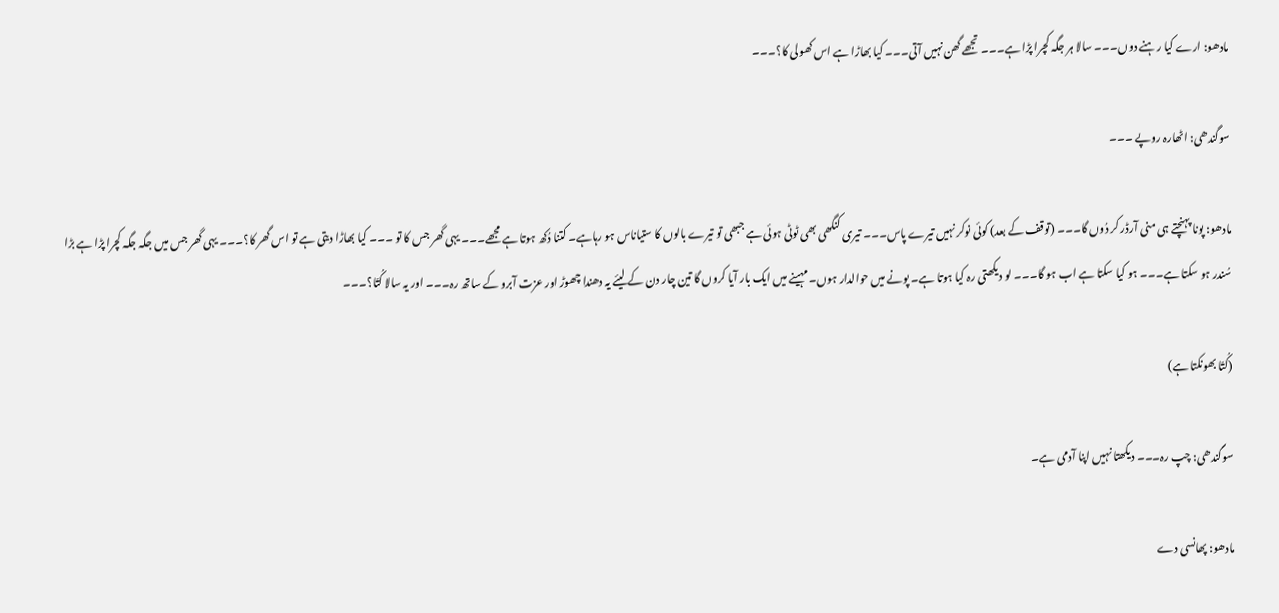مادھو: ارے کیا رہنے دوں۔۔۔ سالا ہر جگہ کچرا پڑا ہے۔۔۔ تجھے گھن نہیں آتی۔۔۔ کیا بھاڑا ہے اس کھولی کا؟۔۔۔

سوگندھی: اٹھارہ روپے ۔۔۔

مادھو: پونا پہنچتے ہی منی آرڈر کر دُوں گا۔۔۔ (توقف کے بعد) کوئی نوکر نہیں تیرے پاس۔۔۔ تیری کنگھی بھی ٹوٹی ہوئی ہے جبھی تو تیرے بالوں کا ستیاناس ہو رہاہے۔ کتنا دُکھ ہوتا ہے مجھے۔۔۔ یہی گھر جس کا تو ۔۔۔ کیا بھاڑا دیتی ہے تو اس گھر کا؟۔۔۔ یہی گھر جس میں جگہ جگہ کچرا پڑا ہے بڑا سُندر ہو سکتا ہے۔۔۔ ہو کیا سکتا ہے اب ہو گا۔۔۔ لو دیکھتی رہ کیا ہوتا ہے۔ پونے میں حوالدار ہوں۔ مہینے میں ایک بار آیا کروں گا تین چار دن کے لیئے یہ دھندا چھوڑ اور عزت آبرو کے ساتھ رہ۔۔۔ اور یہ سالا کُتّا؟۔۔۔

(کُتّا بھونکتا ہے)

سوگندھی: چپ رہ۔۔۔ دیکھتا نہیں اپنا آدمی ہے۔

مادھو: پھانسی دے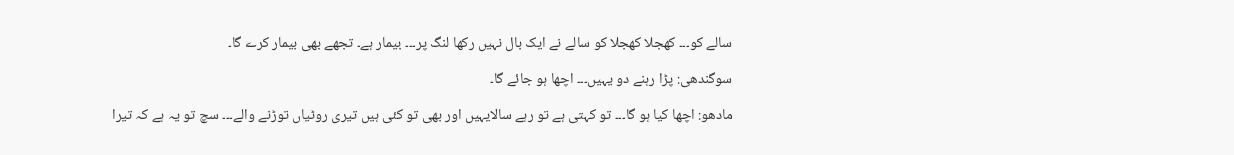سالے کو۔۔۔ کھجلا کھجلا کو سالے نے ایک بال نہیں رکھا لنگ پر۔۔۔ بیمار ہے۔ تجھے بھی بیمار کرے گا۔

سوگندھی: پڑا رہنے دو یہیں۔۔۔ اچھا ہو جائے گا۔

مادھو: اچھا کیا ہو گا۔۔۔ تو کہتی ہے تو رہے سالایہیں اور بھی تو کئی ہیں تیری روٹیاں توڑنے والے۔۔۔ سچ تو یہ ہے کہ تیرا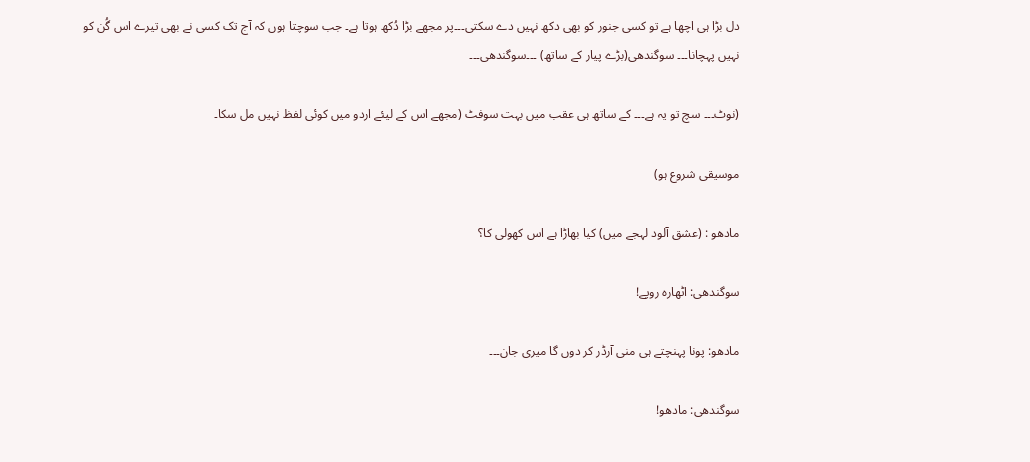دل بڑا ہی اچھا ہے تو کسی جنور کو بھی دکھ نہیں دے سکتی۔۔۔پر مجھے بڑا دُکھ ہوتا ہے۔ جب سوچتا ہوں کہ آج تک کسی نے بھی تیرے اس گُن کو نہیں پہچانا۔۔۔ سوگندھی(بڑے پیار کے ساتھ) ۔۔۔سوگندھی۔۔۔

(نوٹ۔۔۔ سچ تو یہ ہے۔۔۔ کے ساتھ ہی عقب میں بہت سوفٹ (مجھے اس کے لیئے اردو میں کوئی لفظ نہیں مل سکا۔

موسیقی شروع ہو)

مادھو : (عشق آلود لہجے میں) کیا بھاڑا ہے اس کھولی کا؟

سوگندھی: اٹھارہ روپے!

مادھو: پونا پہنچتے ہی منی آرڈر کر دوں گا میری جان۔۔۔

سوگندھی: مادھو!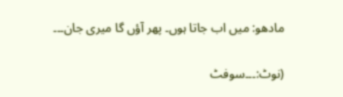مادھو: میں اب جاتا ہوں۔ پھر آؤں گا میری جان۔۔۔

(نوٹ:۔۔۔سوفٹ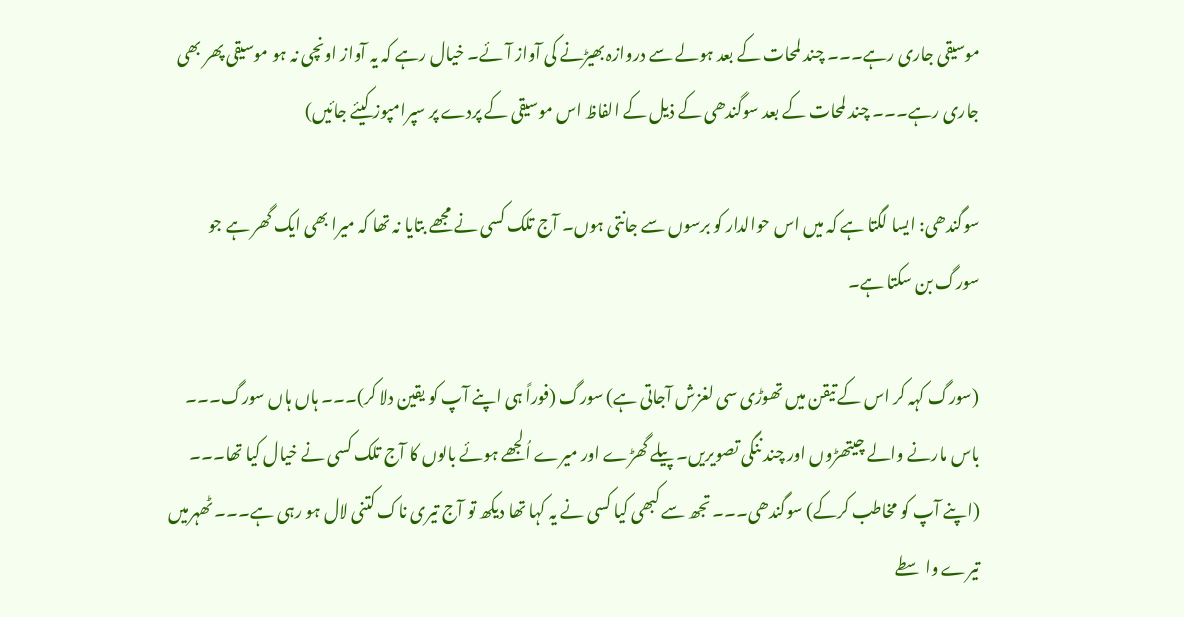موسیقی جاری رہے۔۔۔ چند لمحات کے بعد ہولے سے دروازہ بھیڑنے کی آواز آئے۔ خیال رہے کہ یہ آواز اونچی نہ ہو موسیقی پھر بھی جاری رہے۔۔۔ چند لمحات کے بعد سوگندھی کے ذیل کے الفاظ اس موسیقی کے پردے پر سپرامپوز کیئے جائیں)

سوگندھی: ایسا لگتا ہے کہ میں اس حوالدار کو برسوں سے جانتی ہوں۔ آج تلک کسی نے مجھے بتایا نہ تھا کہ میرا بھی ایک گھر ہے جو سورگ بن سکتا ہے۔

(سورگ کہہ کر اس کے تیقن میں تھوڑی سی لغزش آجاتی ہے) سورگ (فوراً ہی اپنے آپ کو یقین دلا کر)۔۔۔ ہاں ہاں سورگ۔۔۔ باس مارنے والے چیتھڑوں اور چند ننگی تصویریں۔ پیلے گھڑے اور میرے اُلجھے ہوئے بالوں کا آج تلک کسی نے خیال کیا تھا۔۔۔ (اپنے آپ کو مخاطب کرکے) سوگندھی۔۔۔ تجھ سے کبھی کیا کسی نے یہ کہا تھا دیکھ تو آج تیری ناک کتنی لال ہو رہی ہے۔۔۔ ٹھہرمیں تیرے واسطے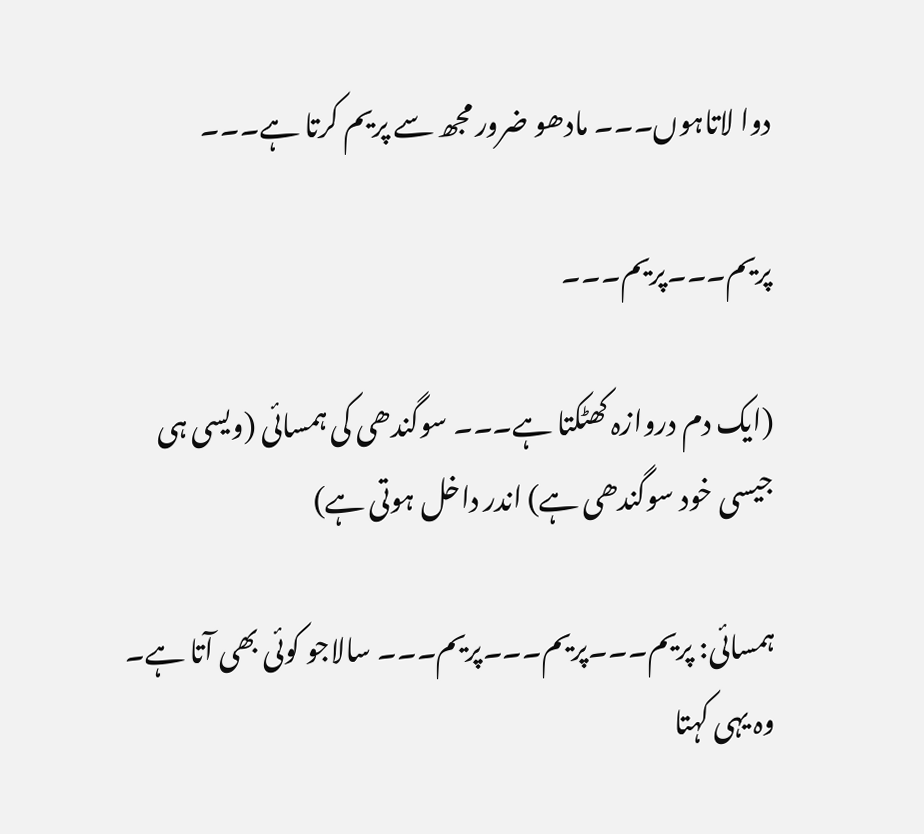دوا لاتاہوں۔۔۔ مادھو ضرور مجھ سے پریم کرتا ہے۔۔۔

پریم۔۔۔پریم۔۔۔

(ایک دم دروازہ کھٹکتا ہے۔۔۔ سوگندھی کی ہمسائی (ویسی ہی جیسی خود سوگندھی ہے) اندر داخل ہوتی ہے)

ہمسائی: پریم۔۔۔پریم۔۔۔پریم۔۔۔ سالاجو کوئی بھی آتا ہے۔ وہ یہی کہتا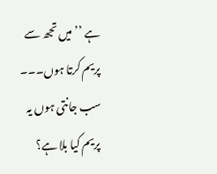ہے ’’میں تجھ سے پریم کرتا ہوں۔۔۔ سب جانتی ہوں یہ پریم کیا بلا ہے؟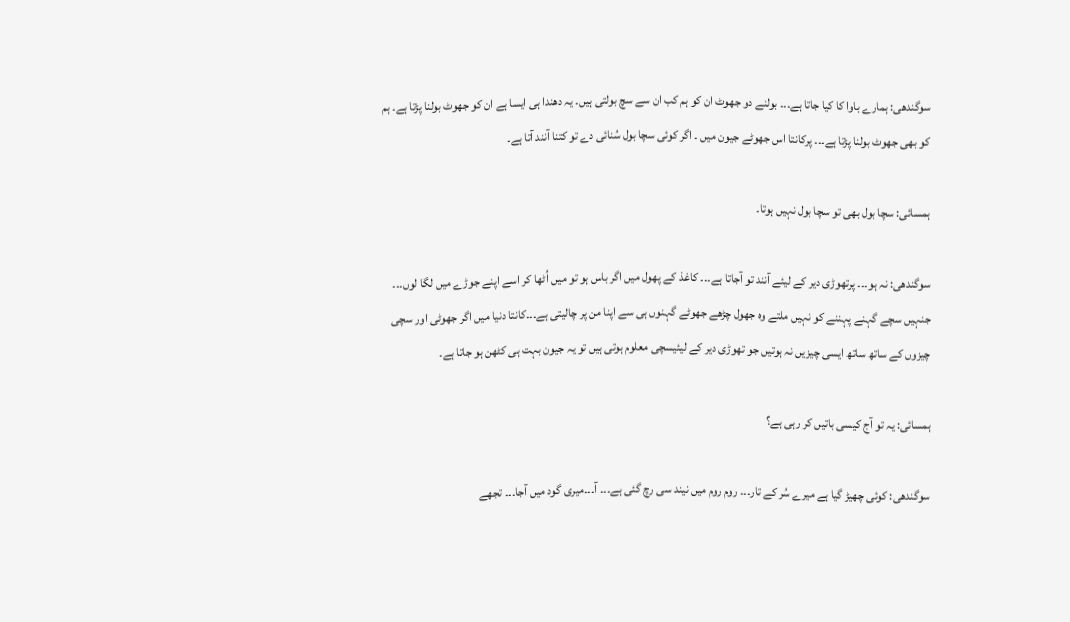سوگندھی: ہمارے باوا کا کیا جاتا ہے۔۔۔ بولنے دو جھوٹ ان کو ہم کب ان سے سچ بولتی ہیں۔ یہ دھندا ہی ایسا ہے ان کو جھوٹ بولنا پڑتا ہے۔ ہم کو بھی جھوٹ بولنا پڑتا ہے۔۔۔ پرکانتا اس جھوٹے جیون میں ۔ اگر کوئی سچا بول سُنائی دے تو کتنا آنند آتا ہے۔

ہمسائی: سچا بول بھی تو سچا بول نہیں ہوتا۔

سوگندھی: نہ ہو۔۔۔ پرتھوڑی دیر کے لیئے آنند تو آجاتا ہے۔۔۔ کاغذ کے پھول میں اگر باس ہو تو میں اُٹھا کر اسے اپنے جوڑے میں لگا لوں۔۔۔ جنہیں سچے گہنے پہننے کو نہیں ملتے وہ جھول چڑھے جھوٹے گہنوں ہی سے اپنا من پر چالیتی ہے۔۔۔کانتا دنیا میں اگر جھوٹی اور سچی چیزوں کے ساتھ ساتھ ایسی چیزیں نہ ہوتیں جو تھوڑی دیر کے لیئیسچی معلوم ہوتی ہیں تو یہ جیون بہت ہی کٹھن ہو جاتا ہے۔

ہمسائی: یہ تو آج کیسی باتیں کر رہی ہے؟

سوگندھی: کوئی چھیڑ گیا ہے میرے سُر کے تار۔۔۔ روم روم میں نیند سی رچ گئی ہے۔۔۔ آ۔۔۔میری گود میں آجا۔۔۔ تجھے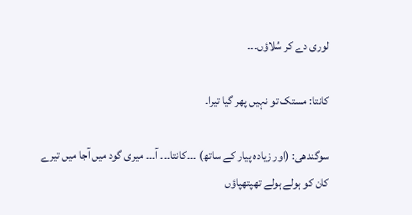لوری دے کر سُلاؤں۔۔۔

کانتا: مستک تو نہیں پھر گیا تیرا۔

سوگندھی: (اور زیادہ پیار کے ساتھ) ۔۔۔کانتا۔۔۔ آ۔۔۔ میری گود میں آجا میں تیرے کان کو ہولے ہولے تھپتھپاؤں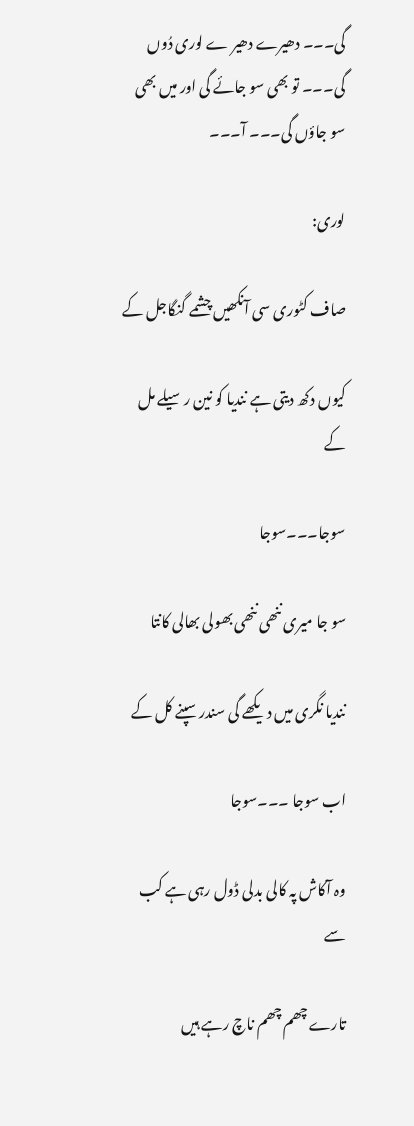گی۔۔۔ دھیرے دھیر ے لوری دُوں گی۔۔۔ تو بھی سو جائے گی اور میں بھی سو جاؤں گی۔۔۔ آ۔۔۔

لوری:

صاف کٹوری سی آنکھیں چشمے گنگاجل کے

کیوں دکھ دیتی ہے نندیا کو نین رسیلے مل کے

سوجا۔۔۔سوجا

سو جا میری ننھی ننھی بھولی بھالی کانتا

نندیا نگری میں دیکھے گی سندر سپنے کل کے

اب سوجا ۔۔۔سوجا

وہ آکاش پہ کالی بدلی ڈول رہی ہے کب سے

تارے چھم چھم ناچ رہے ہیں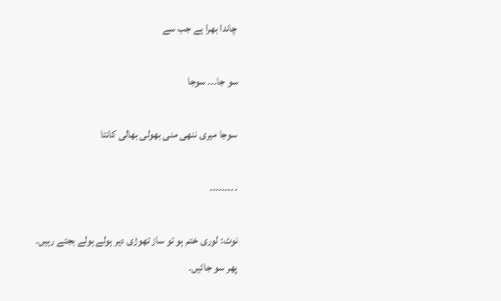چاندا بھرا ہے جب سے

سو جا۔۔۔ سوجا

سوجا میری ننھی منی بھولی بھالی کانتا

۔۔۔۔۔۔۔۔۔

نوٹ: لوری ختم ہو تو ساز تھوڑی دیر ہولے ہولے بجتے رہیں۔ پھر سو جائیں۔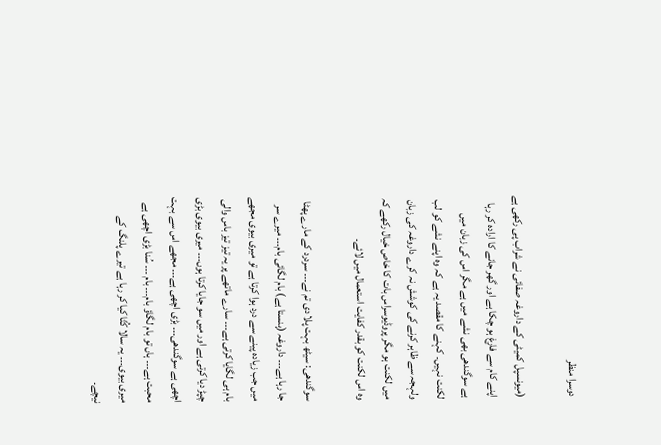دوسرا منظر

(میونسپل کمیٹی کے داروغہ صفائی نے شراب پی رکھی ہے اپنے کام سے فارغ ہو چکا ہے اور گھر جانے کا ارادہ کر رہا ہے سوگندھی بھی نشے میں ہے مگر اس کی زبان میں لکنت نہیں۔ کہنے کا مقصد یہ ہے کہ وہ اپنے نشے کو لب ولہجہ سے ظاہر کرنے کی کوشش نہ کرے داروغہ کی زبان میں لکنت ہو مگر پروڈیوسراس بات کا خاص خیال رکھے کہ وہ اس لکنت کو بقدر کفایت استعمال میں لائے۔

سوگندھی: سیٹھ بہت پلا دی تم نے۔۔۔ سردرد کے مارے پھٹا جا رہا ہے۔۔۔ داروغہ (ہنستا ہے) بام لگائی بام۔۔۔ میرے سر میں جب زیادہ پینے سے درد ہوا کرتا ہے تو میری بیوی مجھے بام ہی لگایا کرتی ہے۔۔۔ سارے ماتھے پر یہ تیز تیز باس والی چپڑ دیا کرتی ہے اور میں سو جایا کرتا ہوں۔۔۔ میری بیوی بڑی اچھی ہے سوگندھی۔۔۔ بڑی اچھی ہے۔۔۔ مجھے اس سے بہت محبت ہے۔۔۔ ہاں تو بام لگاؤ بام۔۔۔ بام ۔۔۔ سُنا بڑی اچھی ہے میری بیوی۔۔۔ یہ سالا کُتّا کیا کر رہا ہے تیرے پلنگ کے نیچے۔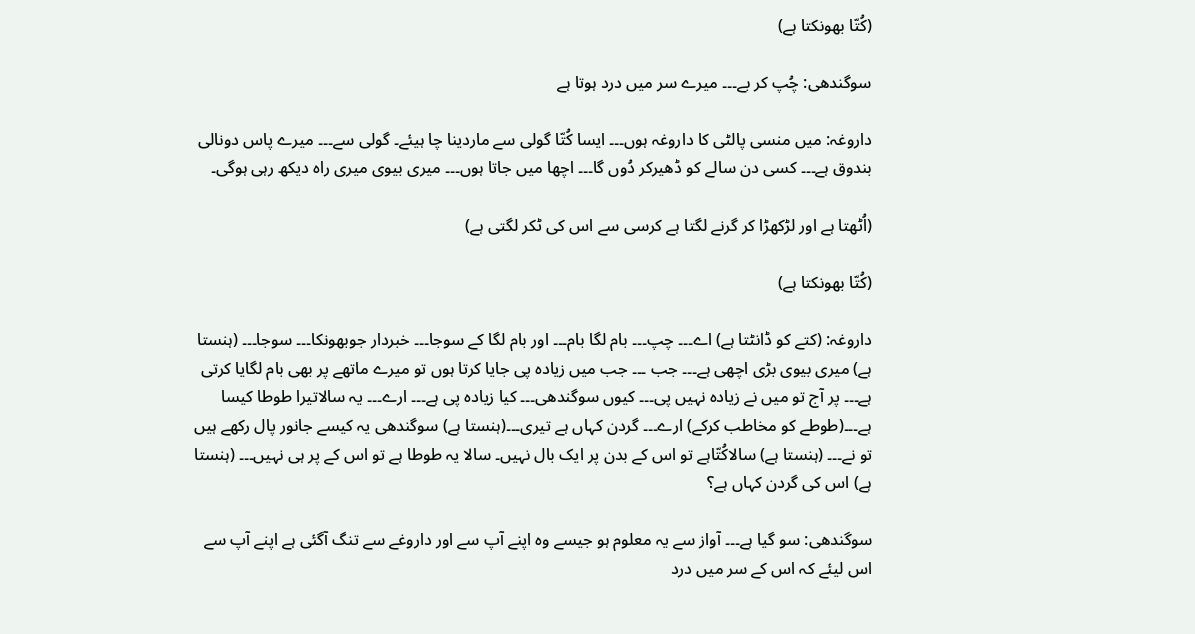(کُتّا بھونکتا ہے)

سوگندھی: چُپ کر بے۔۔۔ میرے سر میں درد ہوتا ہے

داروغہ: میں منسی پالٹی کا داروغہ ہوں۔۔۔ ایسا کُتّا گولی سے ماردینا چا ہیئے۔ گولی سے۔۔۔ میرے پاس دونالی بندوق ہے۔۔۔ کسی دن سالے کو ڈھیرکر دُوں گا۔۔۔ اچھا میں جاتا ہوں۔۔۔ میری بیوی میری راہ دیکھ رہی ہوگی۔

(اُٹھتا ہے اور لڑکھڑا کر گرنے لگتا ہے کرسی سے اس کی ٹکر لگتی ہے)

(کُتّا بھونکتا ہے)

داروغہ: (کتے کو ڈانٹتا ہے) اے۔۔۔ چپ۔۔۔ بام لگا بام۔۔۔ اور بام لگا کے سوجا۔۔۔ خبردار جوبھونکا۔۔۔ سوجا۔۔۔ (ہنستا ہے) میری بیوی بڑی اچھی ہے۔۔۔ جب ۔۔۔ جب میں زیادہ پی جایا کرتا ہوں تو میرے ماتھے پر بھی بام لگایا کرتی ہے۔۔۔ پر آج تو میں نے زیادہ نہیں پی۔۔۔ کیوں سوگندھی۔۔۔ کیا زیادہ پی ہے۔۔۔ ارے۔۔۔ یہ سالاتیرا طوطا کیسا ہے۔۔۔(طوطے کو مخاطب کرکے) ارے۔۔۔ گردن کہاں ہے تیری۔۔۔(ہنستا ہے) سوگندھی یہ کیسے جانور پال رکھے ہیں تو نے۔۔۔ (ہنستا ہے) سالاکُتّاہے تو اس کے بدن پر ایک بال نہیں۔ سالا یہ طوطا ہے تو اس کے پر ہی نہیں۔۔۔ (ہنستا ہے) اس کی گردن کہاں ہے؟

سوگندھی: سو گیا ہے۔۔۔ آواز سے یہ معلوم ہو جیسے وہ اپنے آپ سے اور داروغے سے تنگ آگئی ہے اپنے آپ سے اس لیئے کہ اس کے سر میں درد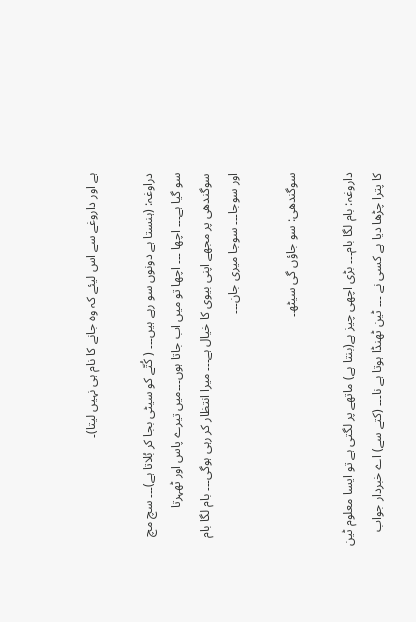ہے اور داروغے سے اس لیئے کہ وہ جانے کا نام ہی نہیں لیتا)۔

دراوغہ: (ہنستا ہے دونوں سو رہے ہیں۔۔۔ ( کُتّے کو سیٹی بجا کر بُلاتا ہے)۔۔۔ سچ مچ سو گیا ہے۔۔۔ اچھا ۔۔۔ اچھا تو میں اب جاتا ہوں۔۔۔میں تیرے پاس اور ٹھہرتا سوگندھی پر مجھے اپنی بیوی کا خیال ہے۔۔۔ میرا انتظار کر رہی ہوگی۔۔۔ بام لگا بام اور سوجا۔۔۔ سوجا میری جان۔۔۔

سوگندھی: سو جاؤں گی سیٹھ۔

داروغہ: بام لگا بام۔۔۔ بڑی اچھی چیز ہے(بنتا ہے) ماتھے پر لگتی ہے تو ایسا معلوم ٹین کا پترا چڑھا دیا ہے کسی نے ۔۔۔ ٹین ٹھنڈا ہوتا ہے نا۔۔۔ (کتے سے) اے خبردار جواب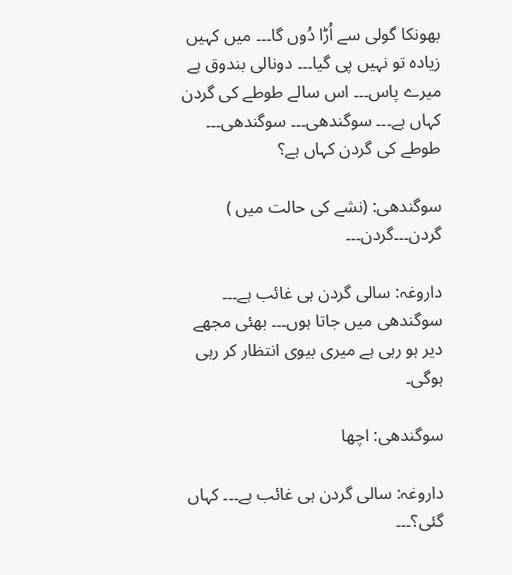بھونکا گولی سے اُڑا دُوں گا۔۔۔ میں کہیں زیادہ تو نہیں پی گیا۔۔۔ دونالی بندوق ہے میرے پاس۔۔۔ اس سالے طوطے کی گردن کہاں ہے۔۔۔ سوگندھی۔۔۔ سوگندھی۔۔۔ طوطے کی گردن کہاں ہے؟

سوگندھی: (نشے کی حالت میں ) گردن۔۔۔گردن۔۔۔

داروغہ: سالی گردن ہی غائب ہے۔۔۔ سوگندھی میں جاتا ہوں۔۔۔ بھئی مجھے دیر ہو رہی ہے میری بیوی انتظار کر رہی ہوگی۔

سوگندھی: اچھا

داروغہ: سالی گردن ہی غائب ہے۔۔۔ کہاں گئی؟۔۔۔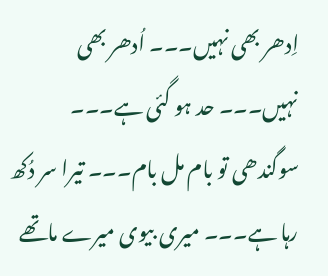اِدھر بھی نہیں۔۔۔ اُدھر بھی نہیں۔۔۔ حد ہو گئی ہے۔۔۔ سوگندھی تو بام مل بام۔۔۔ تیرا سر دُکھ رہا ہے۔۔۔ میری بیوی میرے ماتھے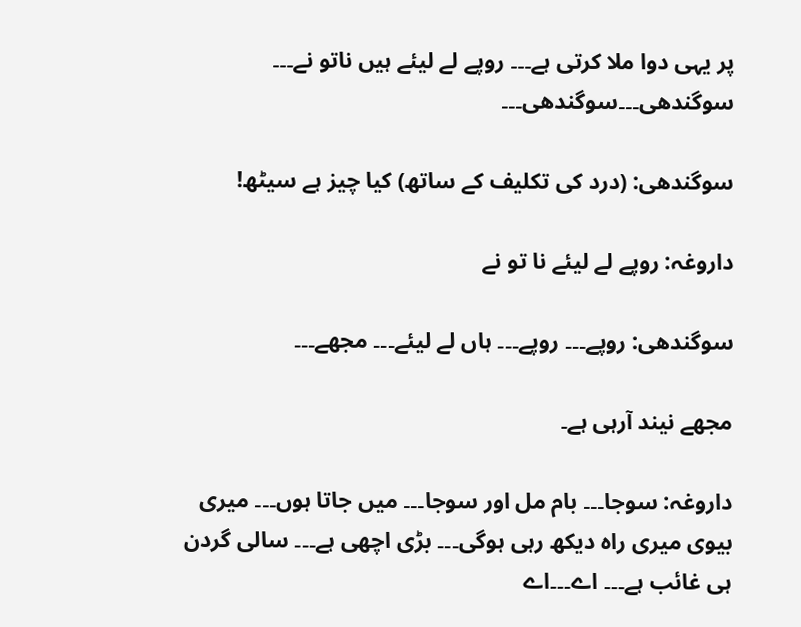پر یہی دوا ملا کرتی ہے۔۔۔ روپے لے لیئے ہیں ناتو نے۔۔۔ سوگندھی۔۔۔سوگندھی۔۔۔

سوگندھی: (درد کی تکلیف کے ساتھ) کیا چیز ہے سیٹھ!

داروغہ: روپے لے لیئے نا تو نے

سوگندھی: روپے۔۔۔ روپے۔۔۔ ہاں لے لیئے۔۔۔ مجھے۔۔۔

مجھے نیند آرہی ہے۔

داروغہ: سوجا۔۔۔ بام مل اور سوجا۔۔۔ میں جاتا ہوں۔۔۔ میری بیوی میری راہ دیکھ رہی ہوگی۔۔۔ بڑی اچھی ہے۔۔۔ سالی گردن ہی غائب ہے۔۔۔ اے۔۔۔اے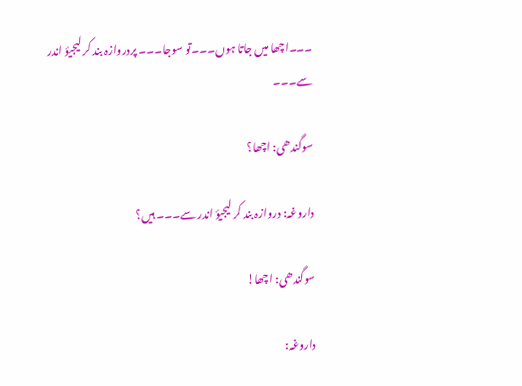۔۔۔اچھا میں جاتا ہوں۔۔۔تو سوجا۔۔۔ پردروازہ بند کر لیجیؤ اندر سے۔۔۔

سوگندھی: اچھا؟

داروغہ: دروازہ بند کر لیجیؤ اندر سے۔۔۔ ہیں؟

سوگندھی: اچھا!

داروغہ: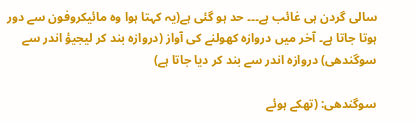سالی گردن ہی غائب ہے۔۔۔ حد ہو گئی ہے(یہ کہتا ہوا وہ مائیکروفون سے دور ہوتا جاتا ہے۔ آخر میں دروازہ کھولنے کی آواز (دروازہ بند کر لیجیؤ اندر سے سوگندھی) دروازہ اندر سے بند کر دیا جاتا ہے)

سوگندھی: (تھکے ہوئے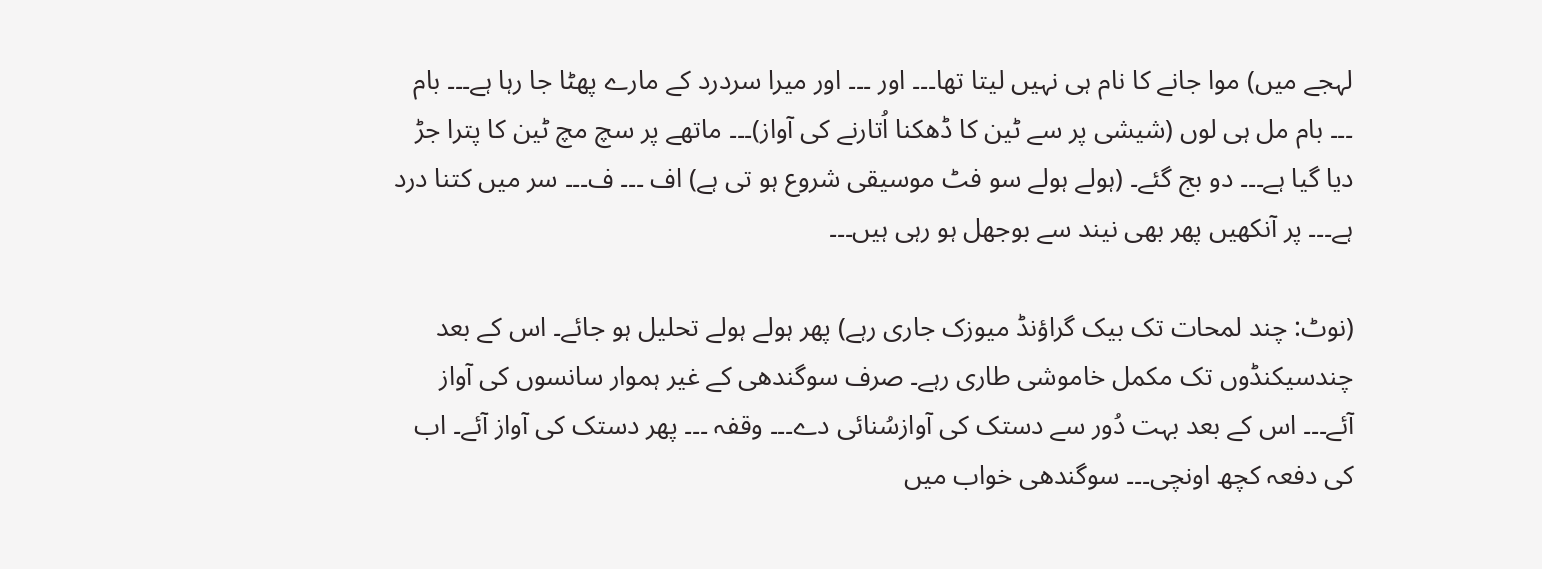لہجے میں) موا جانے کا نام ہی نہیں لیتا تھا۔۔۔ اور ۔۔۔ اور میرا سردرد کے مارے پھٹا جا رہا ہے۔۔۔ بام ۔۔۔ بام مل ہی لوں (شیشی پر سے ٹین کا ڈھکنا اُتارنے کی آواز)۔۔۔ ماتھے پر سچ مچ ٹین کا پترا جڑ دیا گیا ہے۔۔۔ دو بج گئے۔ (ہولے ہولے سو فٹ موسیقی شروع ہو تی ہے) اف ۔۔۔ ف۔۔۔ سر میں کتنا درد ہے۔۔۔ پر آنکھیں پھر بھی نیند سے بوجھل ہو رہی ہیں۔۔۔

(نوٹ: چند لمحات تک بیک گراؤنڈ میوزک جاری رہے) پھر ہولے ہولے تحلیل ہو جائے۔ اس کے بعد چندسیکنڈوں تک مکمل خاموشی طاری رہے۔ صرف سوگندھی کے غیر ہموار سانسوں کی آواز آئے۔۔۔ اس کے بعد بہت دُور سے دستک کی آوازسُنائی دے۔۔۔ وقفہ ۔۔۔ پھر دستک کی آواز آئے۔ اب کی دفعہ کچھ اونچی۔۔۔ سوگندھی خواب میں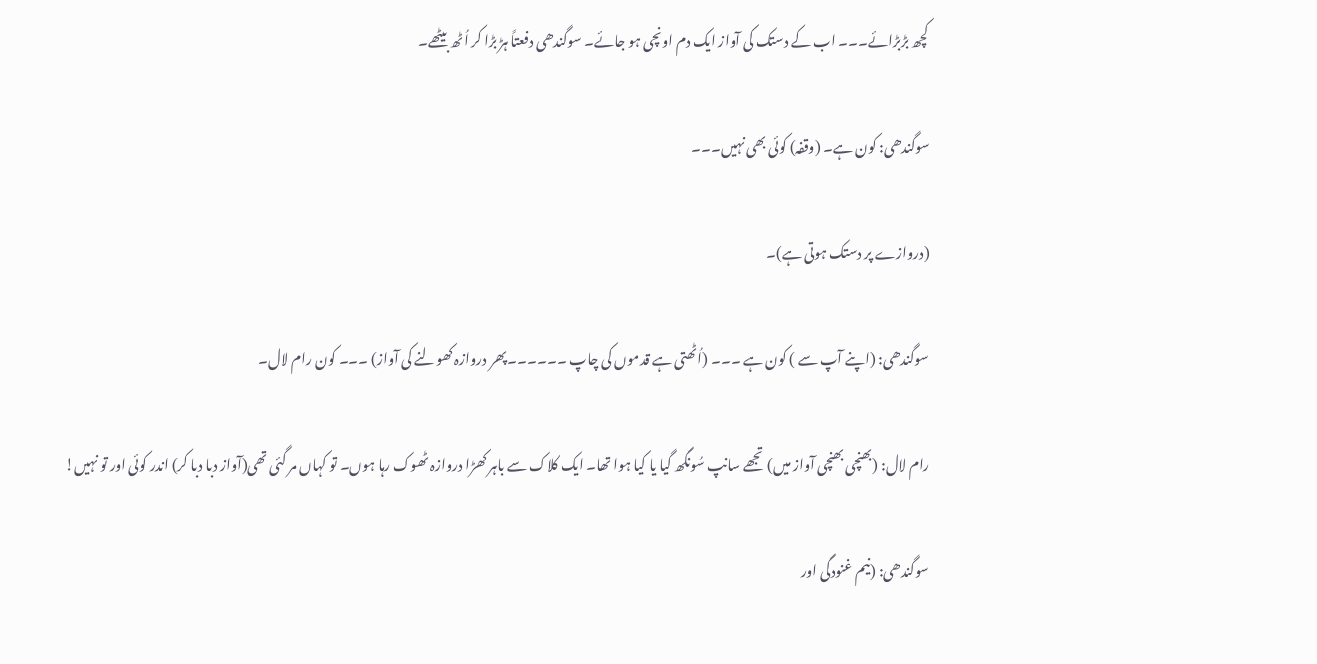کچھ بڑبڑائے۔۔۔ اب کے دستک کی آواز ایک دم اونچی ہو جائے۔ سوگندھی دفعتاً ہڑ بڑا کر اُٹھ بیٹھے۔

سوگندھی: کون ہے۔ (وقفہ) کوئی بھی نہیں۔۔۔

(دروازے پر دستک ہوتی ہے)۔

سوگندھی: (اپنے آپ سے ) کون ہے ۔۔۔ (اُٹھتی ہے قدموں کی چاپ ۔۔۔۔۔۔پھر دروازہ کھولنے کی آواز) ۔۔۔ کون رام لال۔

رام لال: (بھنچی بھنچی آواز میں) تجھے سانپ سُونگھ گیا یا کیا ہوا تھا۔ ایک کلاک سے باہر کھڑا دروازہ ٹھوک رہا ہوں۔ تو کہاں مر گئی تھی(آواز دبا دبا کر) اندر کوئی اور تو نہیں!

سوگندھی: (نیم غنودگی اور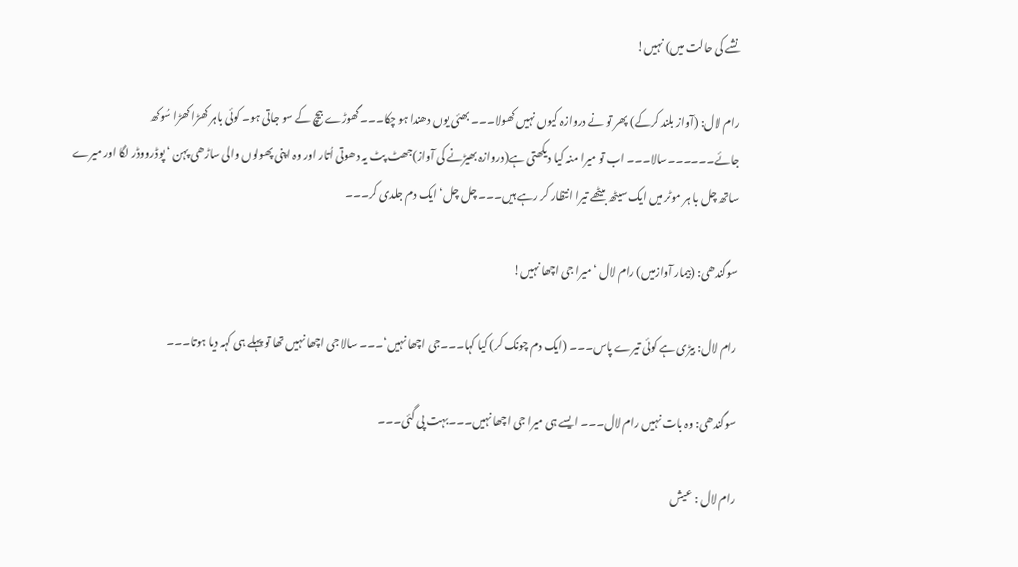نشے کی حالت میں) نہیں!

رام لال: (آواز بلند کرکے) پھر تو نے دروازہ کیوں نہیں کھولا۔۔۔ بھئی یوں دھندا ہو چکا۔۔۔گھوڑے بیچ کے سو جاتی ہو۔ کوئی باہر کھڑا کھڑا سُوکھ جائے۔۔۔۔۔۔سالا۔۔۔ اب تو میرا منہ کیا دیکھتی ہے(دروازہ بھیڑنے کی آواز)جھٹ پٹ یہ دھوتی اُتار اور وہ اپنی پھولوں والی ساڑھی پہن ‘ پوڈرووڈر لگا اور میرے ساتھ چل با ہر موٹر میں ایک سیٹھ بیٹھے تیرا انتظار کر رہے ہیں۔۔۔ چل چل‘ ایک دم جلدی کر۔۔۔

سوگندھی: (بیمار آوازمیں) رام لال ‘ میرا جی اچھا نہیں!

رام لال: بیڑی ہے کوئی تیرے پاس۔۔۔ (ایک دم چونک کر) کیا کہا۔۔۔جی اچھا نہیں‘۔۔۔ سالا جی اچھا نہیں تھا تو پہلے ہی کہہ دیا ہوتا۔۔۔

سوگندھی: وہ بات نہیں رام لال۔۔۔ ایسے ہی میرا جی اچھا نہیں۔۔۔بہت پی گئی۔۔۔

رام لال : عیش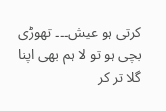کرتی ہو عیش۔۔۔ تھوڑی بچی ہو تو لا ہم بھی اپنا گلا تر کر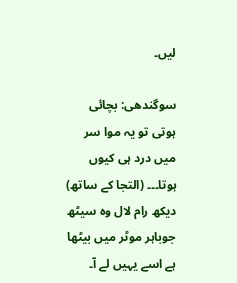لیں۔

سوگندھی: بچائی ہوتی تو یہ موا سر میں درد ہی کیوں ہوتا۔۔۔ (التجا کے ساتھ) دیکھ رام لال وہ سیٹھ جوباہر موٹر میں بیٹھا ہے اسے یہیں لے آ۔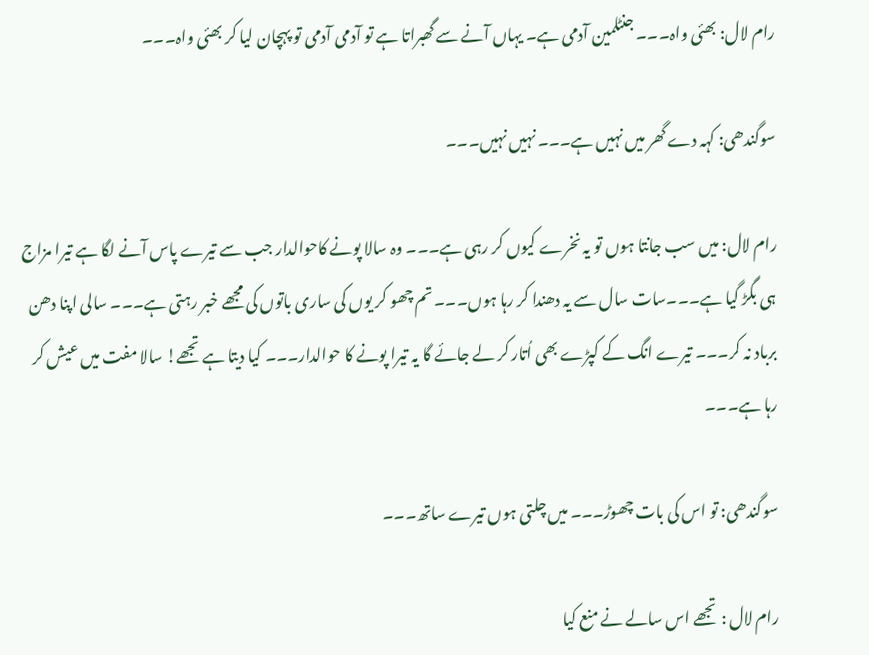رام لال: بھئی واہ۔۔۔ جنٹلمین آدمی ہے۔ یہاں آنے سے گھبراتا ہے تو آدمی آدمی تو پہچان لیا کر بھئی واہ۔۔۔

سوگندھی: کہہ دے گھر میں نہیں ہے۔۔۔ نہیں نہیں۔۔۔

رام لال: میں سب جانتا ہوں تو یہ نخرے کیوں کر رہی ہے۔۔۔ وہ سالا پونے کاحوالدار جب سے تیرے پاس آنے لگا ہے تیرا مزاج ہی بگڑ گیا ہے۔۔۔سات سال سے یہ دھندا کر رہا ہوں۔۔۔ تم چھو کر یوں کی ساری باتوں کی مجھے خبر رہتی ہے۔۔۔ سالی اپنا دھن برباد نہ کر۔۔۔ تیرے انگ کے کپڑے بھی اُتار کر لے جائے گا یہ تیرا پونے کا حوالدار۔۔۔ کیا دیتا ہے تجھے! سالا مفت میں عیش کر رہا ہے۔۔۔

سوگندھی: تو اس کی بات چھوڑ۔۔۔ میں چلتی ہوں تیرے ساتھ۔۔۔

رام لال : تجھے اس سالے نے منع کیا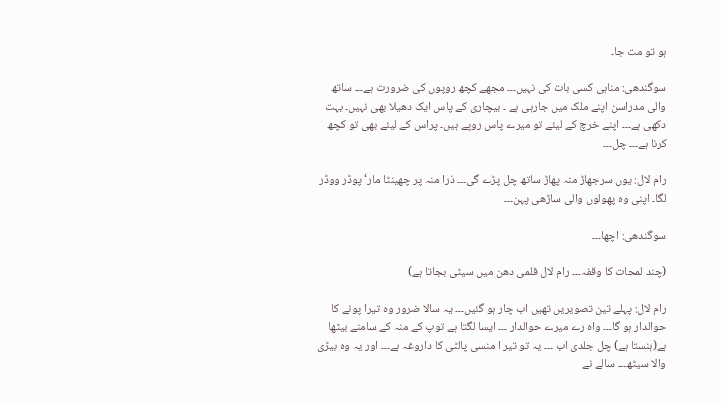ہو تو مت جا۔

سوگندھی: مناہی کسی بات کی نہیں۔۔۔ مجھے کچھ روپوں کی ضرورت ہے۔۔۔ ساتھ والی مدراسن اپنے ملک میں جارہی ہے ۔ بیچاری کے پاس ایک دھیلا بھی نہیں۔ بہت دکھی ہے۔۔۔ اپنے خرچ کے لیئے تو میرے پاس روپے ہیں۔ پراس کے لیئے بھی تو کچھ کرنا ہے۔۔۔ چل۔۔۔

رام لال: یوں سرجھاڑ منہ پھاڑ ساتھ چل پڑے گی۔۔۔ ذرا منہ پر چھینٹا مار‘ پوڈر ووڈر لگا۔ اپنی وہ پھولوں والی ساڑھی پہن۔۔۔

سوگندھی: اچھا۔۔۔

(چند لمحات کا وقفہ۔۔۔ رام لال فلمی دھن میں سیٹی بجاتا ہے)

رام لال: پہلے تین تصویریں تھیں اب چار ہو گئیں۔۔۔ یہ سالا ضرور وہ تیرا پونے کا حوالدار ہو گا۔۔۔ واہ رے میرے حوالدار ۔۔۔ ایسا لگتا ہے توپ کے منہ کے سامنے بیٹھا ہے(ہنستا ہے) چل جلدی اب ۔۔۔ یہ تو تیر ا منسی پالٹی کا داروغہ ہے۔۔۔ اور یہ وہ بیڑی والا سیٹھ۔۔۔ سالے نے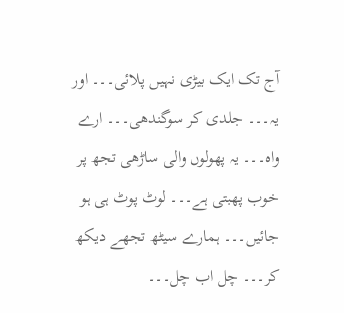آج تک ایک بیڑی نہیں پلائی۔۔۔ اور یہ۔۔۔ جلدی کر سوگندھی۔۔۔ ارے واہ۔۔۔ یہ پھولوں والی ساڑھی تجھ پر خوب پھبتی ہے۔۔۔ لوٹ پوٹ ہی ہو جائیں۔۔۔ ہمارے سیٹھ تجھے دیکھ کر۔۔۔ چل اب چل۔۔۔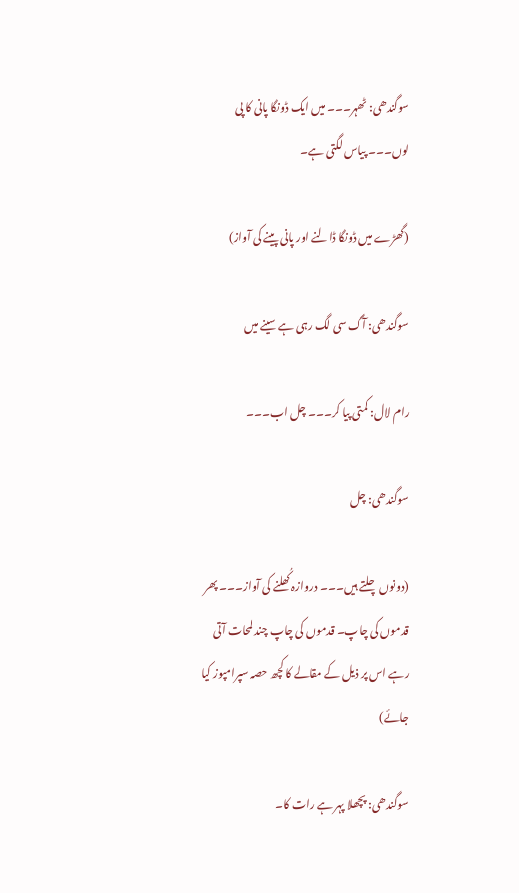سوگندھی: ٹھہر۔۔۔ میں ایک ڈونگا پانی کا پی لوں۔۔۔ پیاس لگتی ہے۔

(گھڑے میں ڈونگا ڈالنے اور پانی پینے کی آواز)

سوگندھی: آگ سی لگ رہی ہے سینے میں

رام لال: کمتی پیا کر۔۔۔ چل اب۔۔۔

سوگندھی: چل

(دونوں چلتے ہیں۔۔۔ دروازہ کُھلنے کی آواز۔۔۔ پھر قدموں کی چاپ۔ قدموں کی چاپ چند لمحات آتی رہے اس پر ذیل کے مقالے کا کچھ حصہ سپرامپوز کیا جائے)

سوگندھی: پچھلا پہر ہے رات کا۔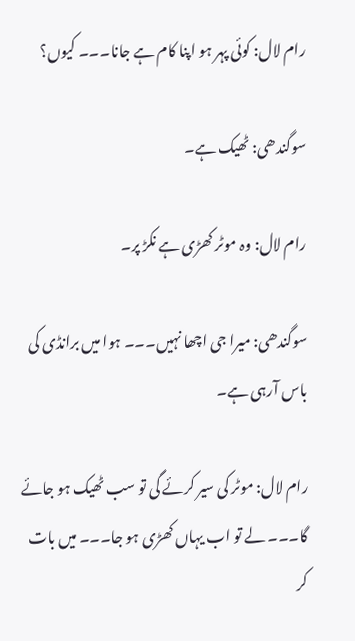رام لال: کوئی پہر ہو اپنا کام ہے جانا۔۔۔ کیوں؟

سوگندھی: ٹھیک ہے۔

رام لال: وہ موٹر کھڑی ہے نکڑ پر۔

سوگندھی: میرا جی اچھا نہیں۔۔۔ ہوا میں برانڈی کی باس آرہی ہے۔

رام لال: موٹر کی سیر کرئے گی تو سب ٹھیک ہو جائے گا۔۔۔ لے تو اب یہاں کھڑی ہو جا۔۔۔ میں بات کر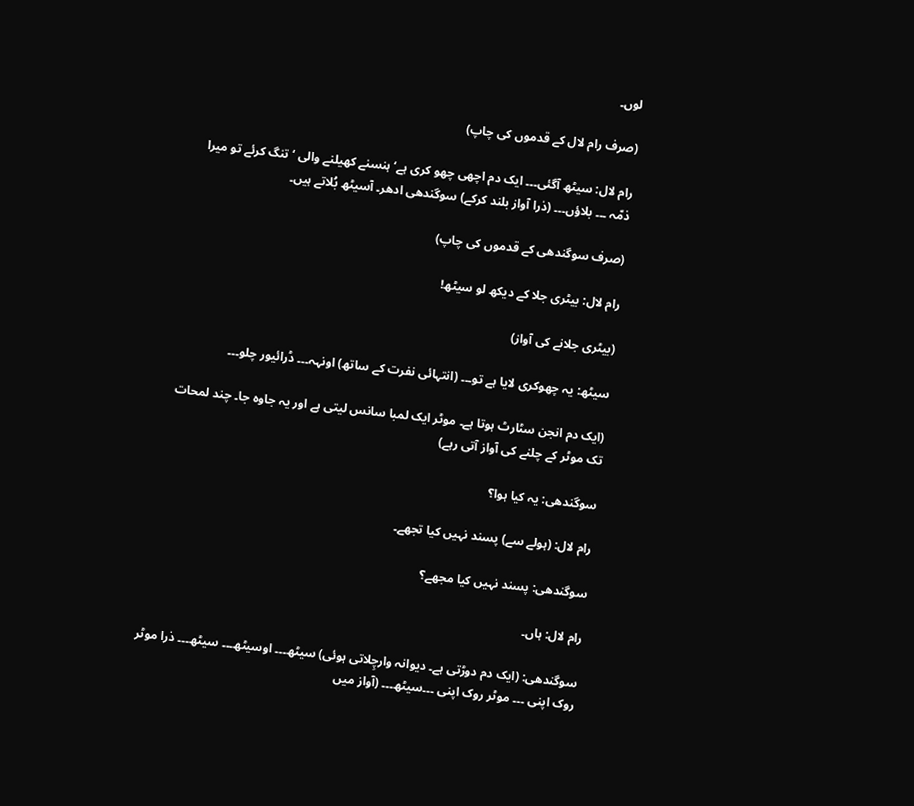لوں۔

(صرف رام لال کے قدموں کی چاپ)

رام لال: سیٹھ آگئی۔۔۔ ایک دم اچھی چھو کری ہے‘ ہنسنے کھیلنے والی ‘ تنگ کرئے تو میرا ذمّہ ۔۔۔ بلاؤں۔۔۔ (ذرا آواز بلند کرکے) سوگندھی ادھر۔ آسیٹھ بُلاتے ہیں۔

(صرف سوگندھی کے قدموں کی چاپ)

رام لال: بیٹری جلا کے دیکھ لو سیٹھ!

(بیٹری جلانے کی آواز)

سیٹھ: یہ چھوکری لایا ہے تو۔۔۔ (انتہائی نفرت کے ساتھ) اونہہ۔۔۔ ڈرائیور چلو۔۔۔

(ایک دم انجن سٹارٹ ہوتا ہے۔ موٹر ایک لمبا سانس لیتی ہے اور یہ جاوہ جا۔ چند لمحات تک موٹر کے چلنے کی آواز آتی رہے)

سوگندھی: یہ کیا ہوا؟

رام لال: (ہولے سے) پسند نہیں کیا تجھے۔

سوگندھی: پسند نہیں کیا مجھے؟

رام لال: ہاں۔

سوگندھی: (ایک دم دوڑتی ہے۔ دیوانہ وارچِلاتی ہوئی) سیٹھ۔۔۔ اوسیٹھ۔۔۔ سیٹھ۔۔۔ ذرا موٹر روک اپنی ۔۔۔ موٹر روک اپنی ۔۔۔سیٹھ۔۔۔ (آواز میں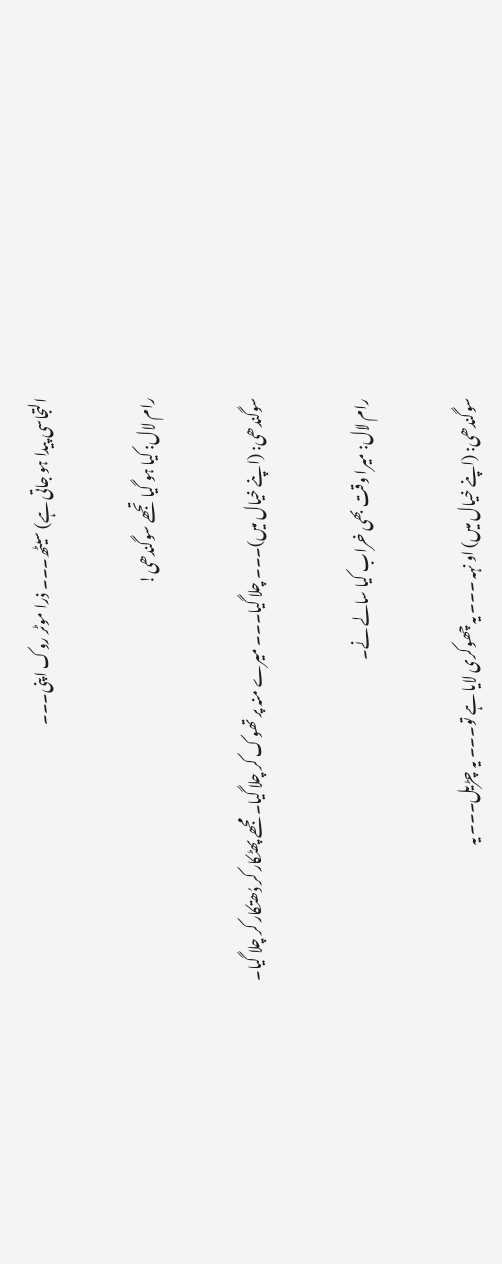التجاسی پیدا ہو جاتی ہے) سیٹھ۔۔۔ ذرا موٹر روک اپنی۔۔۔

رام لال: کیا ہو گیا تجھے سوگندھی!

سوگندھی: (اپنے خیال میں)۔۔۔ چلا گیا۔۔۔ میرے منہ پر تھوک کر چلا گیا۔ مجھے پھٹکار کر دُھتکار کر چلا گیا۔

رام لال: میرا وقت بھی خراب کیا سالے نے۔

سوگندھی: (اپنے خیال میں) او نہہ ۔۔۔ یہ چھوکری لایا ہے تو۔۔۔ یہ چڑیل۔۔۔ یہ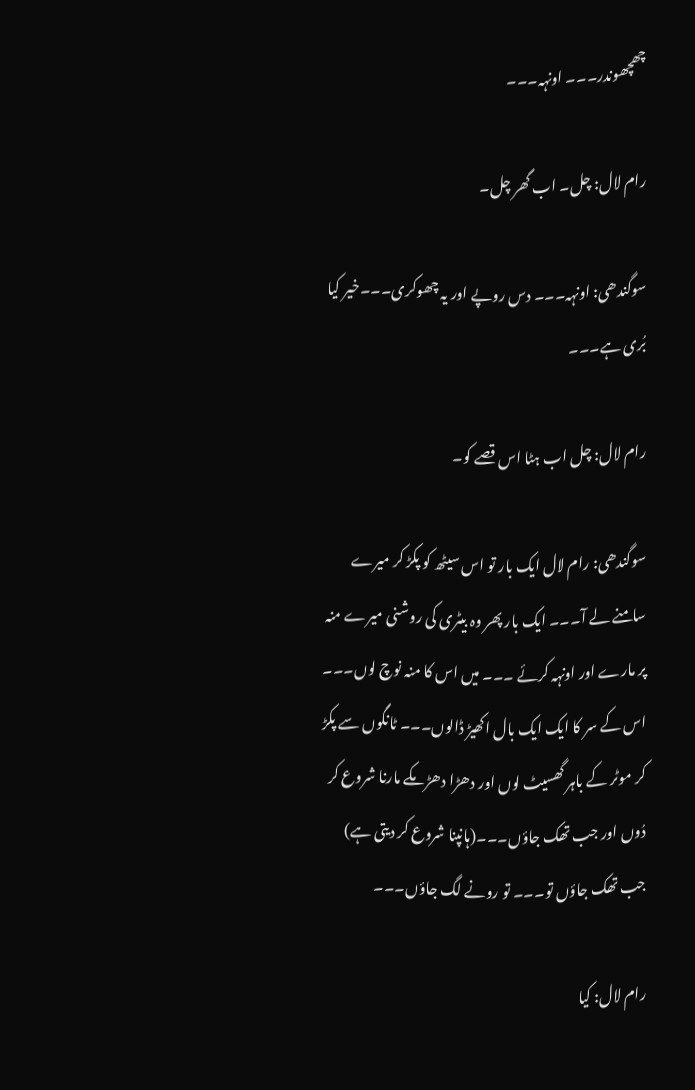چھچھوندر۔۔۔ اونہہ۔۔۔

رام لال: چل۔ اب گھر چل۔

سوگندھی: اونہہ۔۔۔ دس روپے اور یہ چھوکری۔۔۔خیر کیا بُری ہے۔۔۔

رام لال: چل اب ہٹا اس قصے کو۔

سوگندھی: رام لال ایک بار تو اس سیٹھ کو پکڑ کر میرے سامنے لے آ۔۔۔ ایک بار پھر وہ بیٹری کی روشنی میرے منہ پر مارے اور اونہہ کرئے ۔۔۔ میں اس کا منہ نوچ لوں۔۔۔ اس کے سر کا ایک ایک بال اکھیڑ ڈالوں۔۔۔ ٹانگوں سے پکڑ کر موٹر کے باہر گھسیٹ لوں اور دھڑا دھڑ مکے مارنا شروع کر دُوں اور جب تھک جاؤں۔۔۔(ہانپنا شروع کر دیتی ہے) جب تھک جاؤں تو۔۔۔ تو رونے لگ جاؤں۔۔۔

رام لال: کیا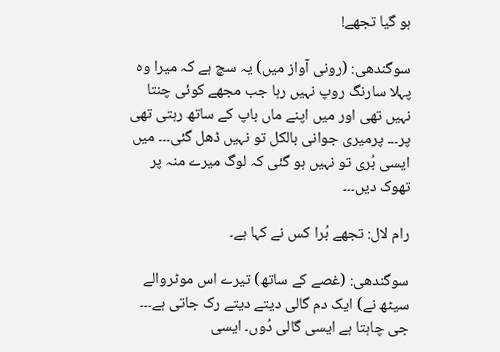ہو گیا تجھے!

سوگندھی: (رونی آواز میں) یہ سچ ہے کہ میرا وہ پہلا سارنگ روپ نہیں رہا جب مجھے کوئی چنتا نہیں تھی اور میں اپنے ماں باپ کے ساتھ رہتی تھی پر۔۔۔ پرمیری جوانی بالکل تو نہیں ڈھل گئی۔۔۔ میں ایسی بُری تو نہیں ہو گئی کہ لوگ میرے منہ پر تھوک دیں۔۔۔

رام لال: تجھے بُرا کس نے کہا ہے۔

سوگندھی: (غصے کے ساتھ) تیرے اس موٹروالے سیٹھ نے) ایک دم گالی دیتے دیتے رک جاتی ہے۔۔۔ جی چاہتا ہے ایسی گالی دُوں۔ ایسی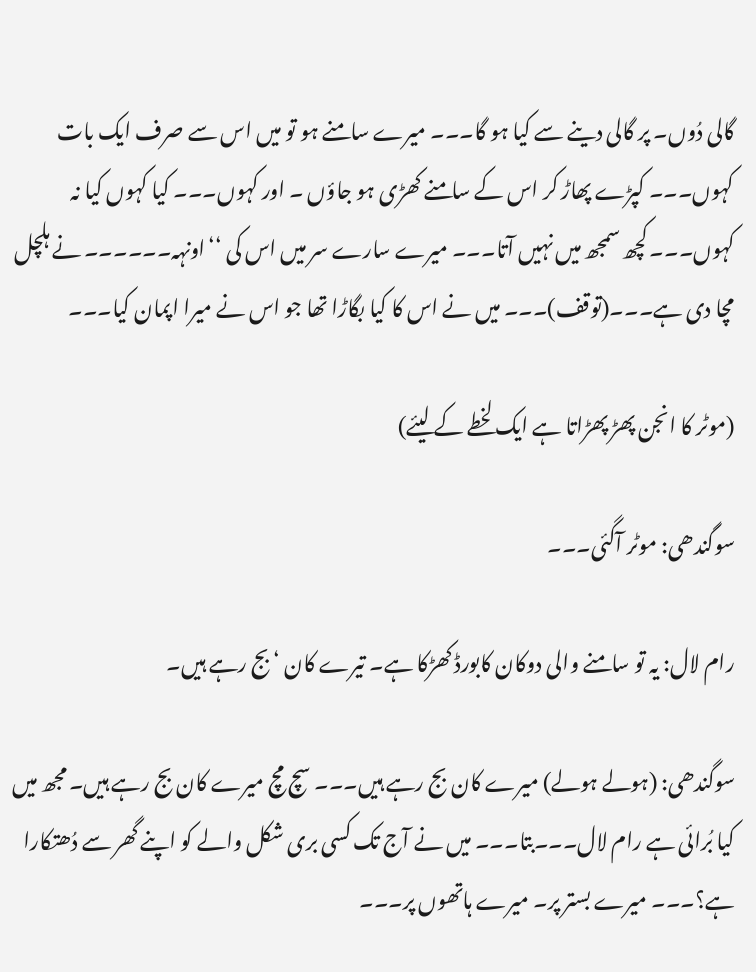گالی دُوں۔ پر گالی دینے سے کیا ہو گا۔۔۔ میرے سامنے ہو تو میں اس سے صرف ایک بات کہوں۔۔۔ کپڑے پھاڑ کر اس کے سامنے کھڑی ہو جاؤں ۔ اور کہوں۔۔۔ کیا کہوں کیا نہ کہوں۔۔۔ کچھ سمجھ میں نہیں آتا۔۔۔ میرے سارے سر میں اس کی ‘‘اونہہ۔۔۔۔۔۔ نے ہلچل مچا دی ہے۔۔۔(توقف)۔۔۔ میں نے اس کا کیا بگاڑا تھا جو اس نے میرا اپمان کیا۔۔۔

(موٹر کا انجن پھڑ پھڑاتا ہے ایک لخطے کے لیئے)

سوگندھی: موٹر آگئی۔۔۔

رام لال: یہ تو سامنے والی دوکان کابورڈ کھڑکا ہے۔ تیرے کان ‘ بج رہے ہیں۔

سوگندھی: (ہولے ہولے) میرے کان بج رہے ہیں۔۔۔ سچ مچ میرے کان بج رہے ہیں۔ مجھ میں کیا بُرائی ہے رام لال۔۔۔بتا۔۔۔ میں نے آج تک کسی بری شکل والے کو اپنے گھر سے دُھتکارا ہے؟۔۔۔ میرے بستر پر۔ میرے ہاتھوں پر۔۔۔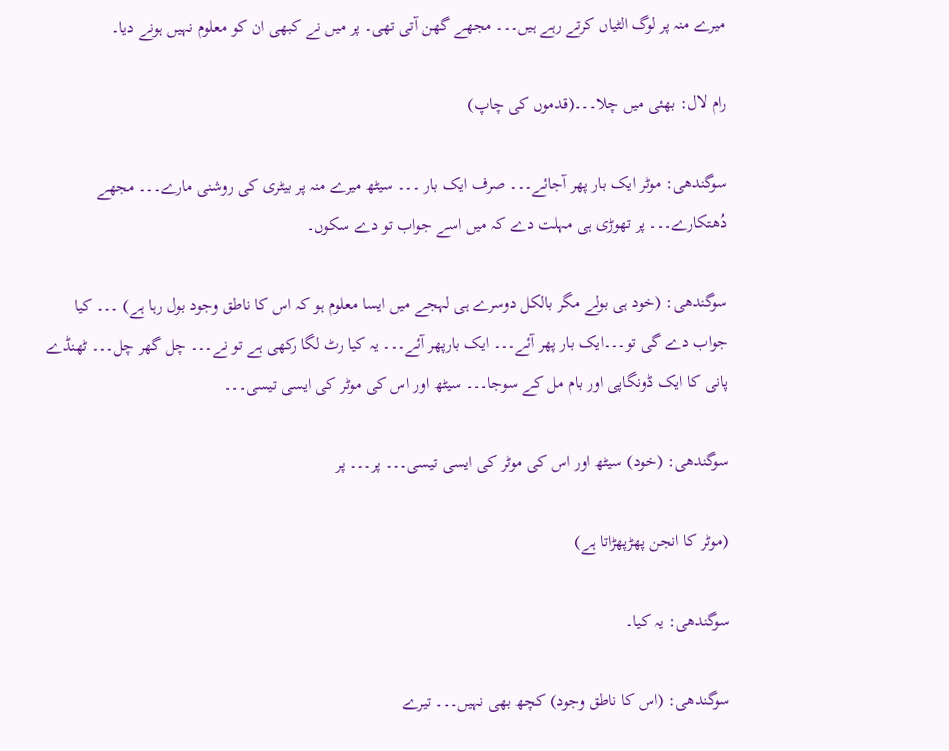میرے منہ پر لوگ الٹیاں کرتے رہے ہیں۔۔۔ مجھے گھن آتی تھی۔ پر میں نے کبھی ان کو معلوم نہیں ہونے دیا۔

رام لال: بھئی میں چلا۔۔۔(قدموں کی چاپ)

سوگندھی: موٹر ایک بار پھر آجائے۔۔۔ صرف ایک بار ۔۔۔ سیٹھ میرے منہ پر بیٹری کی روشنی مارے۔۔۔ مجھے دُھتکارے۔۔۔ پر تھوڑی ہی مہلت دے کہ میں اسے جواب تو دے سکوں۔

سوگندھی: (خود ہی بولے مگر بالکل دوسرے ہی لہجے میں ایسا معلوم ہو کہ اس کا ناطق وجود بول رہا ہے) ۔۔۔ کیا جواب دے گی تو۔۔۔ایک بار پھر آئے۔۔۔ ایک بارپھر آئے۔۔۔ یہ کیا رٹ لگا رکھی ہے تو نے۔۔۔ چل گھر چل۔۔۔ ٹھنڈے پانی کا ایک ڈونگاپی اور بام مل کے سوجا۔۔۔ سیٹھ اور اس کی موٹر کی ایسی تیسی۔۔۔

سوگندھی: (خود) سیٹھ اور اس کی موٹر کی ایسی تیسی۔۔۔ پر۔۔۔ پر

(موٹر کا انجن پھڑپھڑاتا ہے)

سوگندھی: یہ کیا۔

سوگندھی: (اس کا ناطق وجود) کچھ بھی نہیں۔۔۔ تیرے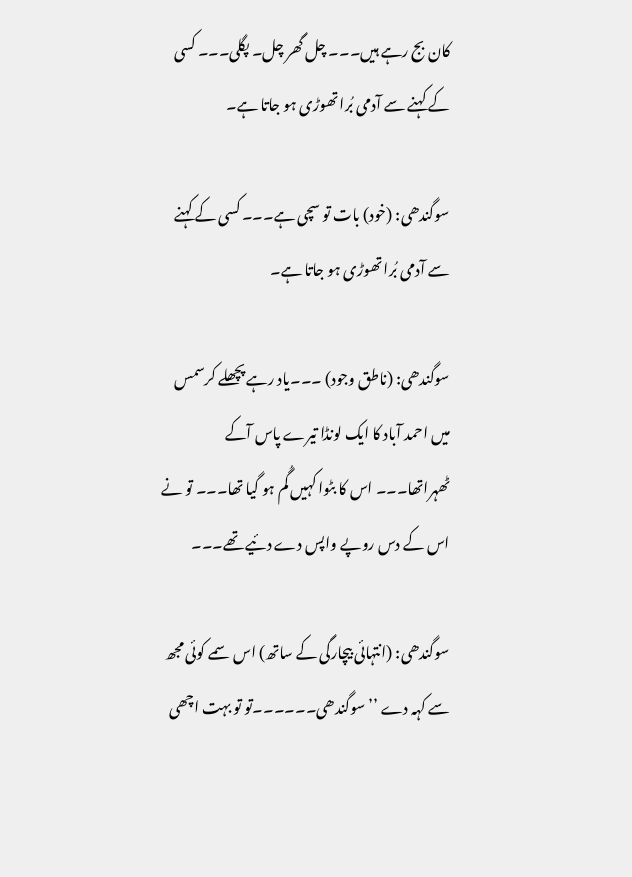کان بج رہے ہیں۔۔۔ چل گھر چل۔ پگلی۔۔۔ کسی کے کہنے سے آدمی بُرا تھوڑی ہو جاتا ہے۔

سوگندھی: (خود) بات تو سچی ہے۔۔۔ کسی کے کہنے سے آدمی بُرا تھوڑی ہو جاتا ہے۔

سوگندھی: (ناطق وجود) ۔۔۔یاد رہے پچھلے کرسمس میں احمد آباد کا ایک لونڈا تیرے پاس آکے ٹھہراتھا۔۔۔ اس کا بٹوا کہیں گُم ہو گیا تھا۔۔۔ تو نے اس کے دس روپے واپس دے دئیے تھے۔۔۔

سوگندھی: (انتہائی بیچارگی کے ساتھ) اس سمے کوئی مجھ سے کہہ دے ’’سوگندھی۔۔۔۔۔۔تو تو بہت اچھی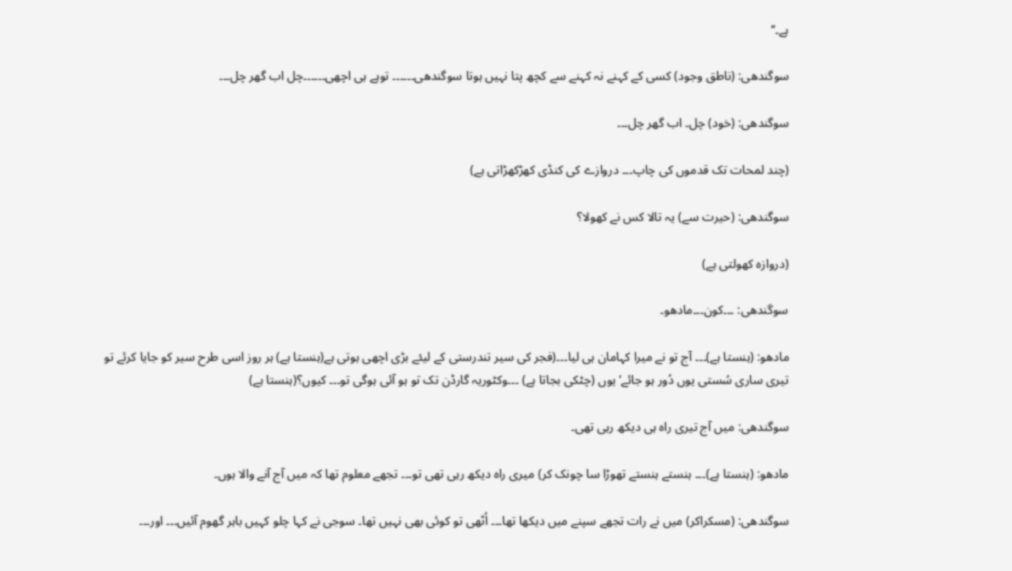ہے۔‘‘

سوگندھی: (ناطق وجود) کسی کے کہنے نہ کہنے سے کچھ پتا نہیں ہوتا سوگندھی۔۔۔۔۔۔ توہے ہی اچھی۔۔۔۔۔۔چل اب گھر چل۔۔۔

سوگندھی: (خود) چل۔ اب گھر چل۔۔۔

(چند لمحات تک قدموں کی چاپ۔۔۔ دروازے کی کنڈی کھڑکھڑاتی ہے)

سوگندھی: (حیرت سے) یہ تالا کس نے کھولا؟

(دروازہ کھولتی ہے)

سوگندھی: ۔۔۔کون۔۔۔مادھو۔

مادھو: (ہنستا ہے)۔۔۔ آج تو نے میرا کہامان ہی لیا۔۔۔(فجر کی سیر تندرستی کے لیئے بڑی اچھی ہوتی ہے(ہنستا ہے) ہر روز اسی طرح سیر کو جایا کرئے تو تیری ساری سُستی یوں دُور ہو جائے‘ یوں (چٹکی بجاتا ہے) ۔۔۔وکٹوریہ گارڈن تک تو ہو آئی ہوگی تو۔۔۔ کیوں؟(ہنستا ہے)

سوگندھی: میں آج تیری راہ ہی دیکھ رہی تھی۔

مادھو: (ہنستا ہے)۔۔۔ ہنستے ہنستے تھوڑا سا چونک کر) میری راہ دیکھ رہی تھی تو۔۔۔ تجھے معلوم تھا کہ میں آج آنے والا ہوں۔

سوگندھی: (مسکراکر) میں نے رات تجھے سپنے میں دیکھا تھا۔۔۔ اُٹھی تو کوئی بھی نہیں تھا۔ سوجی نے کہا چلو کہیں باہر گھوم آئیں۔۔۔ اور۔۔۔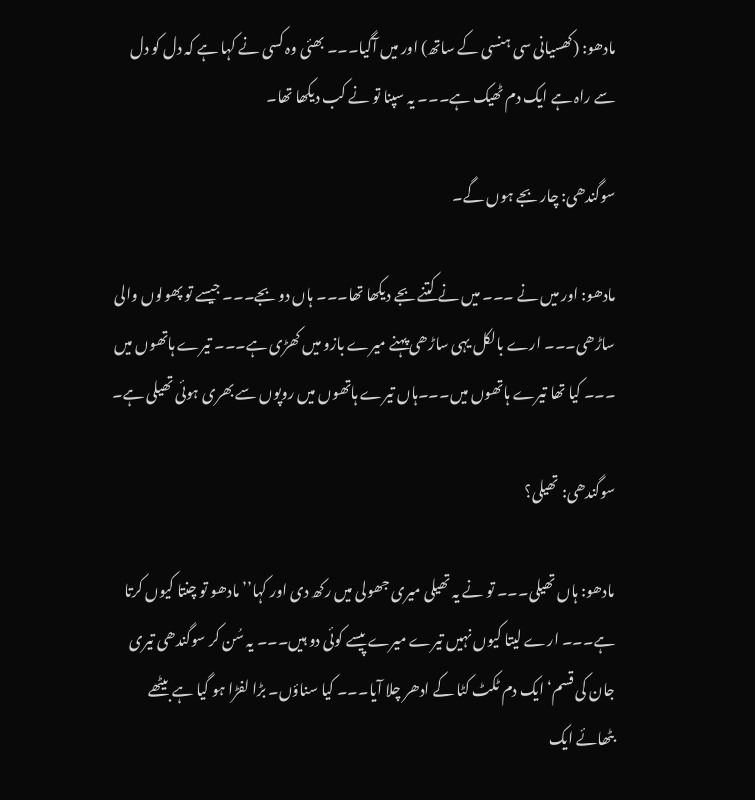مادھو: (کھسیانی سی ہنسی کے ساتھ) اور میں آگیا۔۔۔ بھئی وہ کسی نے کہا ہے کہ دل کو دل سے راہ ہے ایک دم ٹھیک ہے۔۔۔ یہ سپنا تو نے کب دیکھا تھا۔

سوگندھی: چار بجے ہوں گے۔

مادھو: اور میں نے ۔۔۔ میں نے کتنے بجے دیکھا تھا۔۔۔ ہاں دو بجے۔۔۔ جیسے تو پھولوں والی ساڑھی۔۔۔ ارے بالکل یہی ساڑھی پہنے میرے بازو میں کھڑی ہے۔۔۔ تیرے ہاتھوں میں ۔۔۔ کیا تھا تیرے ہاتھوں میں۔۔۔ہاں تیرے ہاتھوں میں روپوں سے بھری ہوئی تھیلی ہے۔

سوگندھی: تھیلی؟

مادھو: ہاں تھیلی۔۔۔ تو نے یہ تھیلی میری جھولی میں رکھ دی اور کہا’’مادھو تو چنتا کیوں کرتا ہے۔۔۔ ارے لیتا کیوں نہیں تیرے میرے پیسے کوئی دو ہیں۔۔۔ یہ سُن کر سوگندھی تیری جان کی قسم‘ ایک دم ٹکٹ کٹا کے ادھر چلا آیا۔۔۔ کیا سناؤں۔ بڑا لفڑا ہو گیا ہے بیٹھے بٹھائے ایک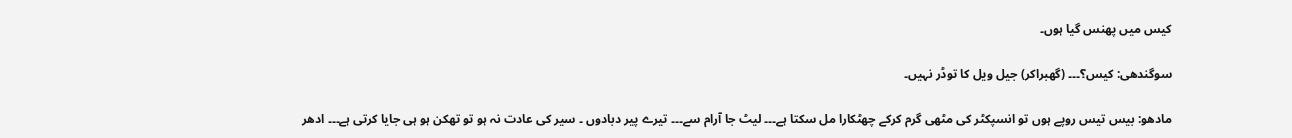کیس میں پھنس گیا ہوں۔

سوگندھی: کیس؟۔۔۔ (گھبراکر) جیل ویل کا توڈر نہیں۔

مادھو: بیس تیس روپے ہوں تو انسپکٹر کی مٹھی گرم کرکے چھٹکارا مل سکتا ہے۔۔۔ لیٹ جا آرام سے۔۔۔ تیرے پیر دبادوں ۔ سیر کی عادت نہ ہو تو تھکن ہو ہی جایا کرتی ہے۔۔۔ ادھر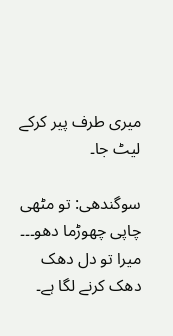میری طرف پیر کرکے لیٹ جا۔

سوگندھی: تو مٹھی چاپی چھوڑما دھو۔۔۔ میرا تو دل دھک دھک کرنے لگا ہے۔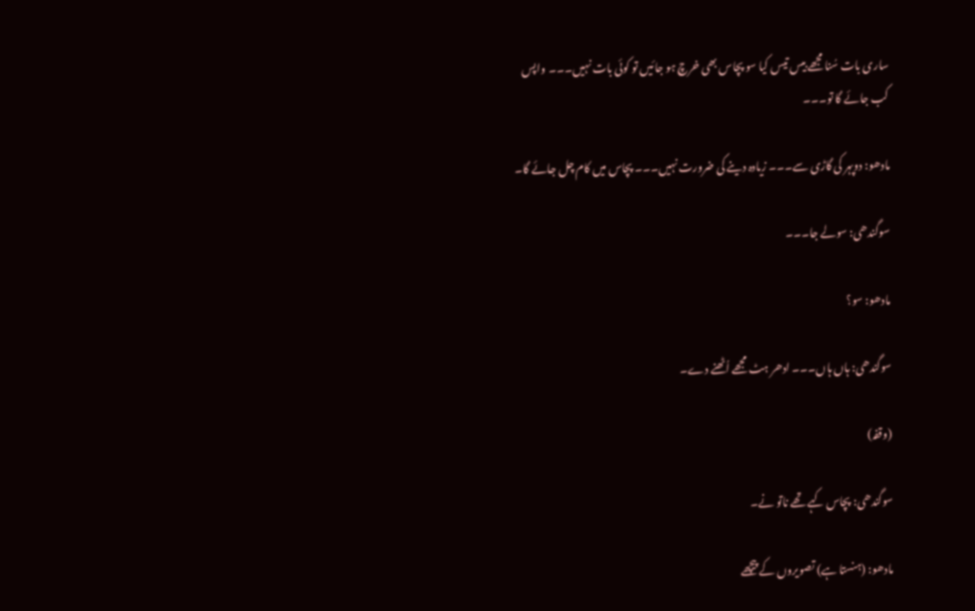ساری بات سُنا مجھے بیس تیس کیا سو پچاس بھی خرچ ہو جائیں تو کوئی بات نہیں۔۔۔ واپس کب جائے گا تو۔۔۔

مادھو: دوپہر کی گاڑی سے۔۔۔ زیادہ دینے کی ضرورت نہیں۔۔۔ پچاس میں کام چل جائے گا۔

سوگندھی: سولے جا۔۔۔

مادھو: سو؟

سوگندھی: ہاں ہاں۔۔۔ ادھر ہٹ مجھے اُٹھنے دے۔

(وقفہ)

سوگندھی: پچاس کہے تھے ناتو نے۔

مادھو: (ہنستا ہے) تصویروں کے پیچھے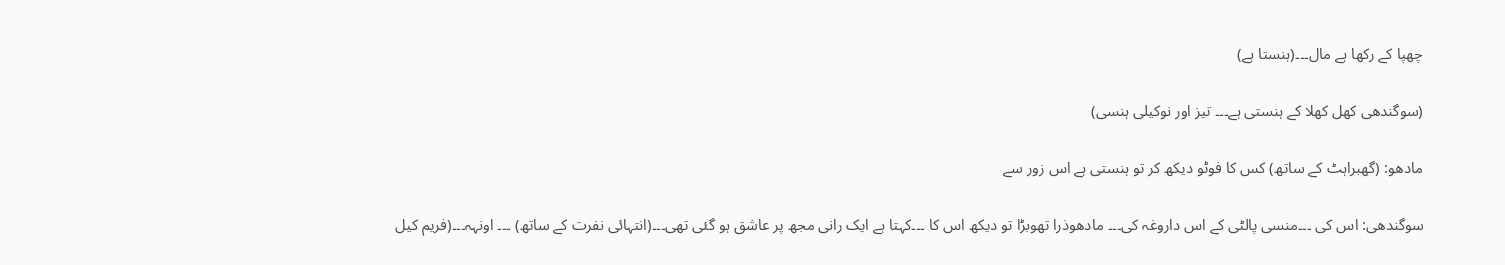چھپا کے رکھا ہے مال۔۔۔(ہنستا ہے)

(سوگندھی کھل کھلا کے ہنستی ہے۔۔۔ تیز اور نوکیلی ہنسی)

مادھو: (گھبراہٹ کے ساتھ) کس کا فوٹو دیکھ کر تو ہنستی ہے اس زور سے

سوگندھی: اس کی ۔۔۔منسی پالٹی کے اس داروغہ کی۔۔۔ مادھوذرا تھوبڑا تو دیکھ اس کا ۔۔۔کہتا ہے ایک رانی مجھ پر عاشق ہو گئی تھی۔۔۔(انتہائی نفرت کے ساتھ) ۔۔۔ اونہہ۔۔۔(فریم کیل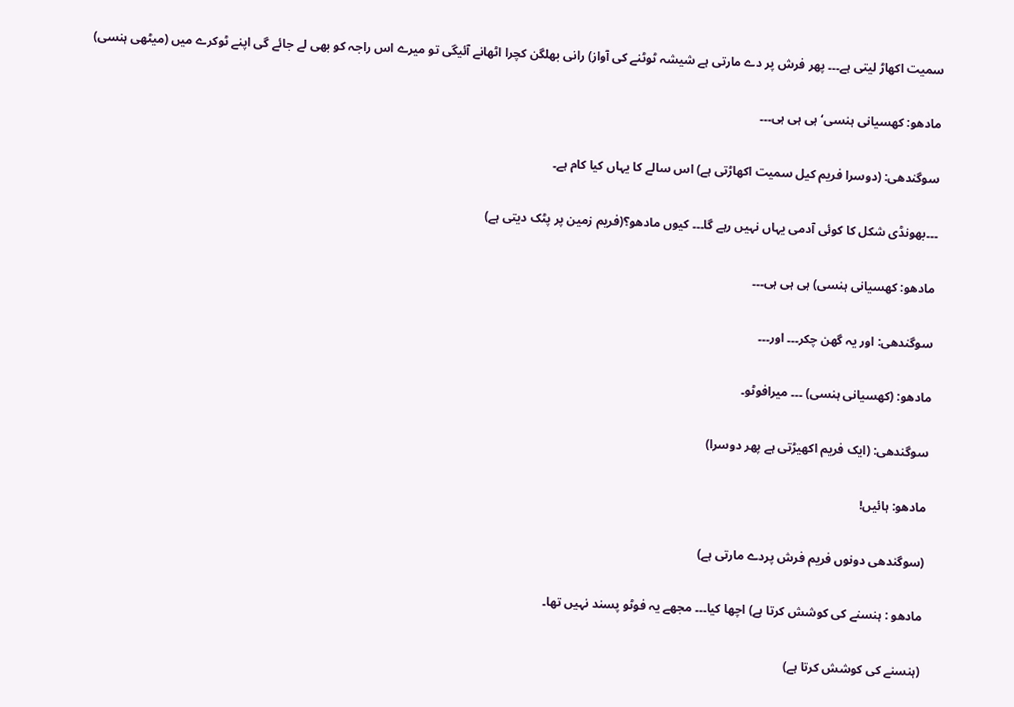سمیت اکھاڑ لیتی ہے۔۔۔ پھر فرش پر دے مارتی ہے شیشہ ٹوٹنے کی آواز) رانی بھلگن کچرا اٹھانے آئیگی تو میرے اس راجہ کو بھی لے جائے گی اپنے ٹوکرے میں (میٹھی ہنسی)

مادھو: کھسیانی ہنسی‘ ہی ہی ہی۔۔۔

سوگندھی: (دوسرا فریم کیل سمیت اکھاڑتی ہے) اس سالے کا یہاں کیا کام ہے۔

۔۔۔بھونڈی شکل کا کوئی آدمی یہاں نہیں رہے گا۔۔۔ کیوں مادھو؟(فریم زمین پر پٹک دیتی ہے)

مادھو: کھسیانی ہنسی) ہی ہی ہی۔۔۔

سوگندھی: اور یہ گھن چکر۔۔۔ اور۔۔۔

مادھو: (کھسیانی ہنسی) ۔۔۔ میرافوٹو۔

سوگندھی: (ایک فریم اکھیڑتی ہے پھر دوسرا)

مادھو: ہائیں!

(سوگندھی دونوں فریم فرش پردے مارتی ہے)

مادھو : ہنسنے کی کوشش کرتا ہے) اچھا کیا۔۔۔ مجھے یہ فوٹو پسند نہیں تھا۔

(ہنسنے کی کوشش کرتا ہے)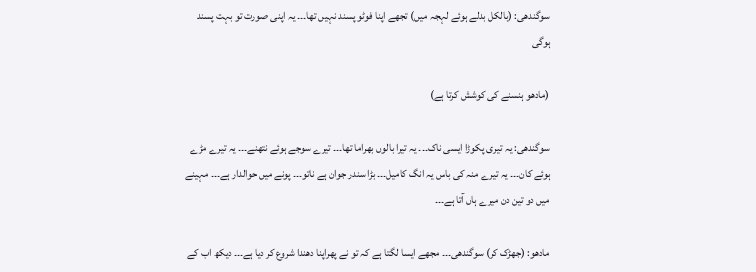سوگندھی: (بالکل بدلے ہوئے لہجہ میں) تجھے اپنا فوٹو پسند نہیں تھا۔۔۔ یہ اپنی صورت تو بہت پسند ہوگی

(مادھو ہنسنے کی کوشش کرتا ہے)

سوگندھی: یہ تیری پکوڑا ایسی ناک۔۔۔ یہ تیرا بالوں بھراما تھا۔۔۔ تیرے سوجے ہوئے نتھنے۔۔۔ یہ تیرے مڑے ہوئے کان۔۔۔ یہ تیرے منہ کی باس یہ انگ کامیل۔۔۔ بڑا سندر جوان ہے ناتو۔۔۔ پونے میں حوالدار ہے۔۔۔ مہینے میں دو تین دن میرے ہاں آتا ہے۔۔۔

مادھو: (جھڑک کر) سوگندھی۔۔۔ مجھے ایسا لگتا ہے کہ تو نے پھراپنا دھندا شروع کر دیا ہے۔۔۔ دیکھ اب کے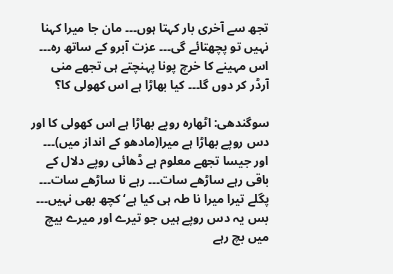تجھ سے آخری بار کہتا ہوں۔۔۔ مان جا میرا کہنا نہیں تو پچھتائے گی۔۔۔ عزت آبرو کے ساتھ رہ۔۔۔ اس مہینے کا خرچ پونا پہنچتے ہی تجھے منی آرڈر کر دوں گا۔۔۔ کیا بھاڑا ہے اس کھولی کا؟

سوگندھی: اٹھارہ روپے بھاڑا ہے اس کھولی کا اور دس روپے بھاڑا ہے میرا(مادھو کے انداز میں)۔۔۔ اور جیسا تجھے معلوم ہے ڈھائی روپے دلال کے باقی رہے ساڑھے سات۔۔۔ رہے نا ساڑھے سات۔۔۔ پگلے تیرا میرا نا طہ ہی کیا ہے‘ کچھ بھی نہیں۔۔۔ بس یہ دس روپے ہیں جو تیرے اور میرے بیچ میں بچ رہے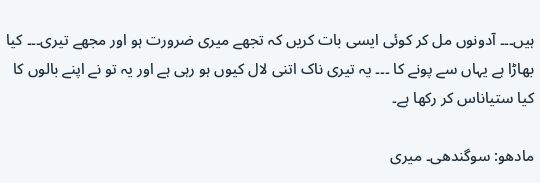ہیں۔۔۔ آدونوں مل کر کوئی ایسی بات کریں کہ تجھے میری ضرورت ہو اور مجھے تیری۔۔۔ کیا بھاڑا ہے یہاں سے پونے کا ۔۔۔ یہ تیری ناک اتنی لال کیوں ہو رہی ہے اور یہ تو نے اپنے بالوں کا کیا ستیاناس کر رکھا ہے۔

مادھو: سوگندھی۔ میری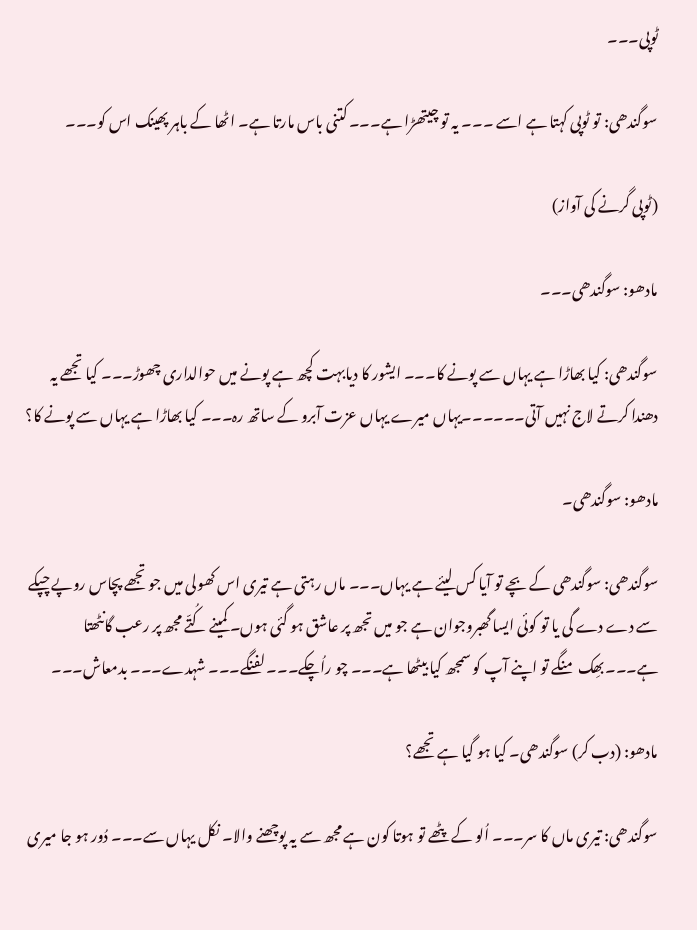ٹوپی۔۔۔

سوگندھی: تو ٹوپی کہتا ہے اسے ۔۔۔ یہ تو چیتھڑا ہے۔۔۔ کتنی باس مارتا ہے۔ اٹھا کے باہر پھینک اس کو۔۔۔

(ٹوپی گرنے کی آواز)

مادھو: سوگندھی۔۔۔

سوگندھی: کیا بھاڑا ہے یہاں سے پونے کا۔۔۔ ایشور کا دیابہت کچھ ہے پونے میں حوالداری چھوڑ۔۔۔ کیا تجھے یہ دھندا کرتے لاج نہیں آتی۔۔۔۔۔۔یہاں میرے یہاں عزت آبرو کے ساتھ رہ۔۔۔ کیا بھاڑا ہے یہاں سے پونے کا؟

مادھو: سوگندھی۔

سوگندھی: سوگندھی کے بچے تو آیا کس لیئے ہے یہاں۔۔۔ ماں رہتی ہے تیری اس کھولی میں جو تجھے پچاس روپے چپکے سے دے دے گی یا تو کوئی ایسا گھبروجوان ہے جو میں تجھ پر عاشق ہو گئی ہوں۔ کمینے کُتّے مجھ پر رعب گانٹھتا ہے۔۔۔بھِک منگے تو اپنے آپ کو سمجھ کیا بیٹھا ہے۔۔۔ چو راُچکے۔۔۔ لفنگے۔۔۔ شہدے۔۔۔ بدمعاش۔۔۔

مادھو: (دب کر) سوگندھی۔ کیا ہو گیا ہے تجھے؟

سوگندھی: تیری ماں کا سر۔۔۔ اُلو کے پٹھے تو ہوتا کون ہے مجھ سے یہ پوچھنے والا۔ نکل یہاں سے۔۔۔ دُور ہو جا میری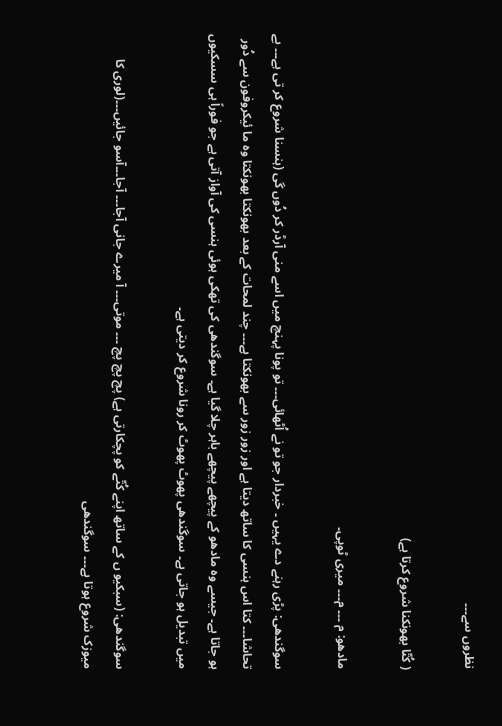نظروں سے۔۔۔

( کُتّا بھونکنا شروع کرتا ہے)

مادھو: م ۔۔۔ م۔۔۔ میری ٹوپی۔

سوگندھی: پڑی رہنے دے یہیں ۔ خبردار جو تو نے اُٹھائی۔۔۔ تو پونا پہنچ میں اسے منی آرڈر کر دُوں گی (ہنسنا شروع کر تی ہے۔۔۔ بے تحاشا۔۔۔ کتا اس ہنسی کا ساتھ دیتا ہے اور زور زور سے بھونکتا ہے۔۔۔ چند لمحات کے بعد بھونکتا بھونکتا وہ ما ئیکروفون سے دُور ہو جاتا ہے۔ جیسے وہ مادھو کے پیچھے پیچھے باہر چلا گیا ہے۔ سوگندھی کی تھکی ہوئی ہنسی کی آواز آتی ہے جو فوراً ہی سسکیوں میں تبدیل ہو جاتی ہے۔ سوگندھی پھوٹ پھوٹ کر رونا شروع کر دیتی ہے۔

سوگندھی: (سبکیو ں کے ساتھ اپنے کُتّے کو پچکارتی ہے) پچ پچ پچ ۔۔۔ موتی۔۔۔ آ میرے جانی آجا۔۔۔ آجا۔۔۔آسو جائیں۔۔۔(لوری کا میوزک شروع ہوتا ہے۔۔۔ سوگندھی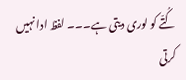کُتّے کو لوری دیتی ہے۔۔۔ لفظ ادا نہیں کرتی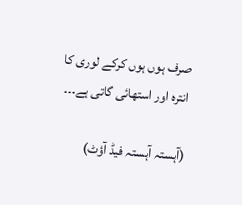صرف ہوں ہوں کرکے لوری کا انترہ اور استھائی گاتی ہے۔۔۔

(آہستہ آہستہ فیڈ آؤٹ)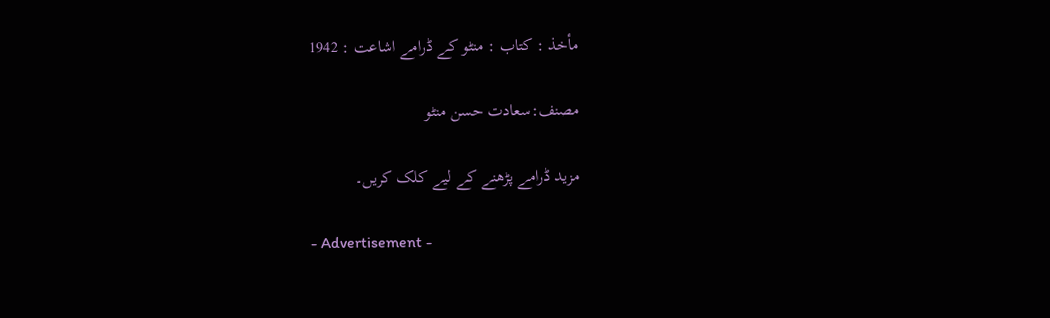مأخذ : کتاب : منٹو کے ڈرامے اشاعت : 1942

مصنف:سعادت حسن منٹو

مزید ڈرامے پڑھنے کے لیے کلک کریں۔

- Advertisement -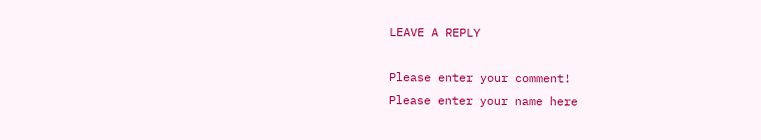LEAVE A REPLY

Please enter your comment!
Please enter your name here